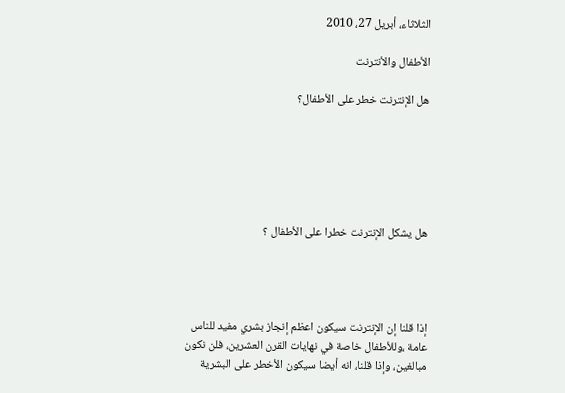الثلاثاء، أبريل 27، 2010

الأطفال والأنترنت

هل الإنترنت خطر على الأطفال؟






هل يشكل الإنترنت خطرا على الأطفال ؟




إذا قلنا إن الإنترنت سيكون اعظم إنجاز بشري مفيد للناس عامة ،وللأطفال خاصة في نهايات القرن العشرين، فلن نكون مبالغين، وإذا قلنا، انه أيضا سيكون الأخطر على البشرية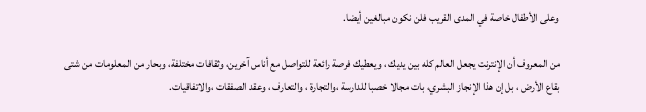وعلى الأطفال خاصة في المدى القريب فلن نكون مبالغين أيضا.

من المعروف أن الإنترنت يجعل العالم كله بين يديك ، ويعطيك فرصة رائعة للتواصل مع أناس آخرين، وثقافات مختلفة، وبحار من المعلومات من شتى بقاع الأرض ، بل إن هذا الإنجاز البشري، بات مجالا خصبا للدارسة ،والتجارة ، والتعارف ، وعقد الصفقات ،والاتفاقيات.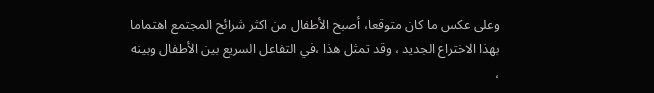وعلى عكس ما كان متوقعا، أصبح الأطفال من اكثر شرائح المجتمع اهتماما بهذا الاختراع الجديد ، وقد تمثل هذا ،في التفاعل السريع بين الأطفال وبينه ،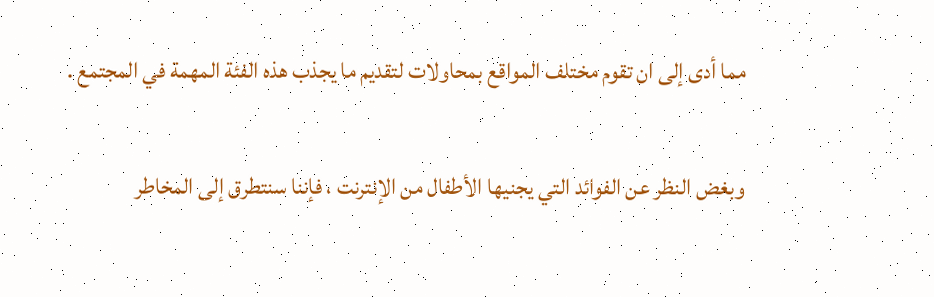مما أدى إلى ان تقوم مختلف المواقع بمحاولات لتقديم ما يجذب هذه الفئة المهمة في المجتمع .

وبغض النظر عن الفوائد التي يجنيها الأطفال من الإنترنت ، فإننا سنتطرق إلى المخاطر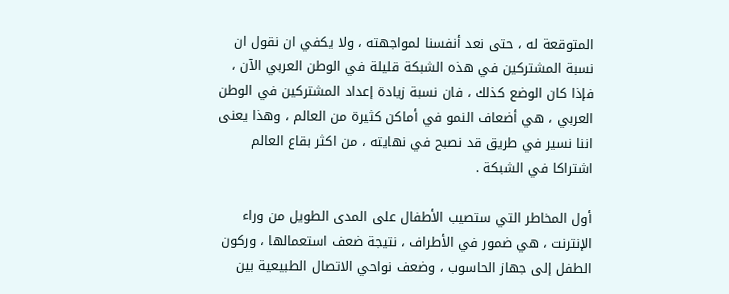المتوقعة له ، حتى نعد أنفسنا لمواجهته ، ولا يكفي ان نقول ان نسبة المشتركين في هذه الشبكة قليلة في الوطن العربي الآن ، فإذا كان الوضع كذلك ، فان نسبة زيادة إعداد المشتركين في الوطن العربي ، هي أضعاف النمو في أماكن كثيرة من العالم ، وهذا يعنى اننا نسير في طريق قد نصبح في نهايته ، من اكثر بقاع العالم اشتراكا في الشبكة .

أول المخاطر التي ستصيب الأطفال على المدى الطويل من وراء الإنترنت ، هي ضمور في الأطراف ، نتيجة ضعف استعمالها ، وركون الطفل إلى جهاز الحاسوب ، وضعف نواحي الاتصال الطبيعية بين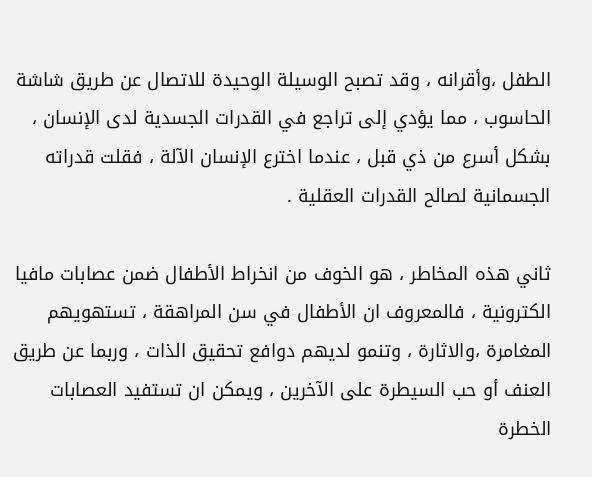الطفل ،وأقرانه ، وقد تصبح الوسيلة الوحيدة للاتصال عن طريق شاشة الحاسوب ، مما يؤدي إلى تراجع في القدرات الجسدية لدى الإنسان ، بشكل أسرع من ذي قبل ، عندما اخترع الإنسان الآلة ، فقلت قدراته الجسمانية لصالح القدرات العقلية .

ثاني هذه المخاطر ، هو الخوف من انخراط الأطفال ضمن عصابات مافيا الكترونية ، فالمعروف ان الأطفال في سن المراهقة ، تستهويهم المغامرة ،والاثارة ، وتنمو لديهم دوافع تحقيق الذات ، وربما عن طريق العنف أو حب السيطرة على الآخرين ، ويمكن ان تستفيد العصابات الخطرة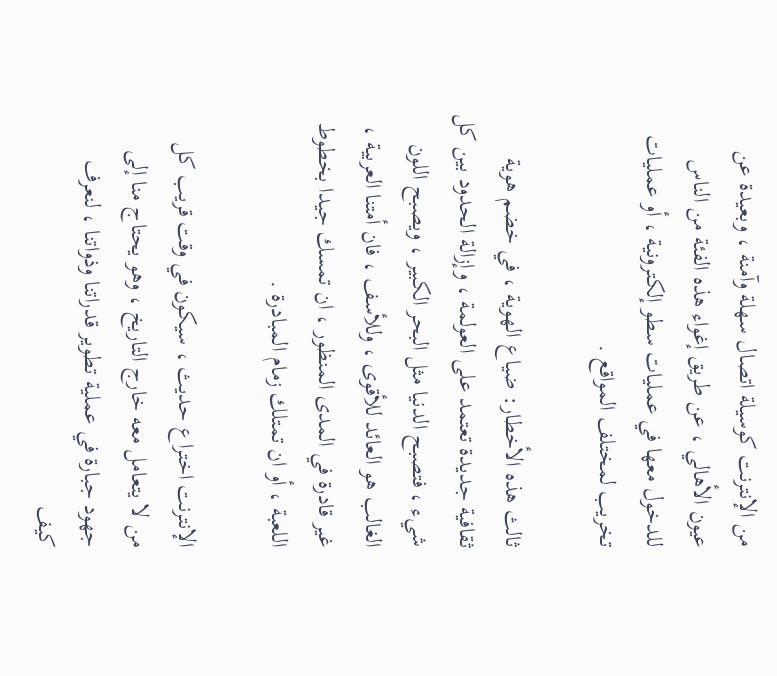من الإنترنت كوسيلة اتصال سهلة وآمنة ، وبعيدة عن عيون الأهالي ، عن طريق إغواء هذه الفئة من الناس للدخول معها في عمليات سطو إلكترونية ، أو عمليات تخريب لمختلف المواقع .

ثالث هذه الأخطار: ضياع الهوية ، في خضم هوية ثقافية جديدة تعتمد على العولمة ، وإزالة الحدود بين كل شيء ، فتصبح الدنيا مثل البحر الكبير ، ويصبح اللون الغالب هو العائد للأقوى ، وللأسف ، فان أمتنا العربية ، غير قادرة في المدى المنظور ، ان تمسك جيدا بخطوط اللعبة ، أو ان تمتلك زمام المبادرة .

الإنترنت اختراع حديث ، سيكون في وقت قريب كل من لا يتعامل معه خارج التاريخ ، وهو يحتاج منا إلى جهود جبارة في عملية تطوير قدراتنا وذواتنا ، لنعرف كيف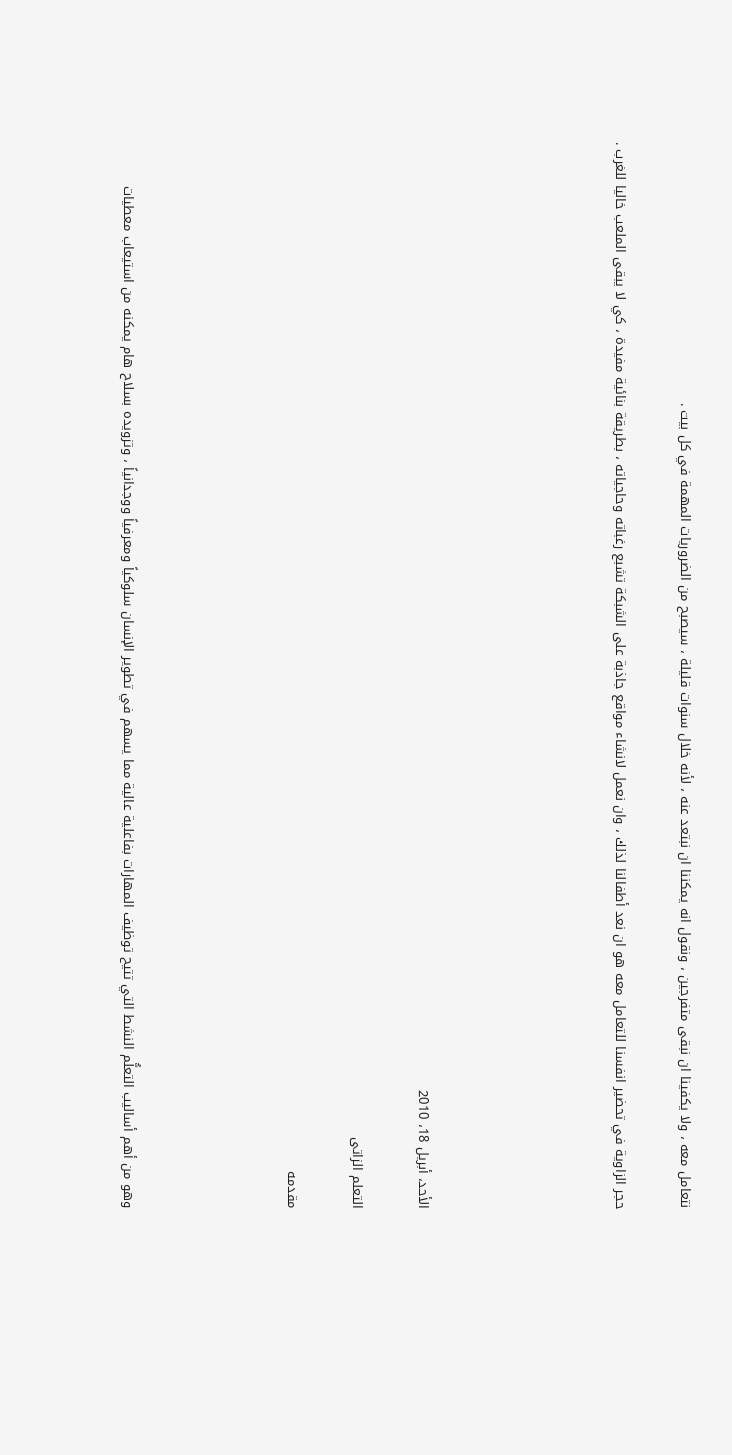نتعامل معه ، ولا يكفينا ان نبقى متفرجين ، ونقول انه يمكننا ان نبتعد عنه ، لأنه خلال سنوات قليلة ، سيصبح من الضروريات المهمة في كل بيت .

حجر الزاوية في تحضير انفسنا للتعامل معه هو ان نعد أطفالنا لذلك ، وان نعمل لانشاء مواقع جاذبة على الشبكة تشبع رغباته وحاجياته ، بطريقة بنائية مفيدة ، كي لا يبقى الملعب خاليا للغرب .





الأحد، أبريل 18، 2010

التعلم الزاتى

مقدمه




وهو من أهم أساليب التعلُّم النشط التي تتيح توظيف المهارات بفاعلية عالية مما يسهم في تطوير الإنسان سلوكياً ومعرفياً ووجدانياً ، وتزويده بسلاح هام يمكنه من استيعاب معطيات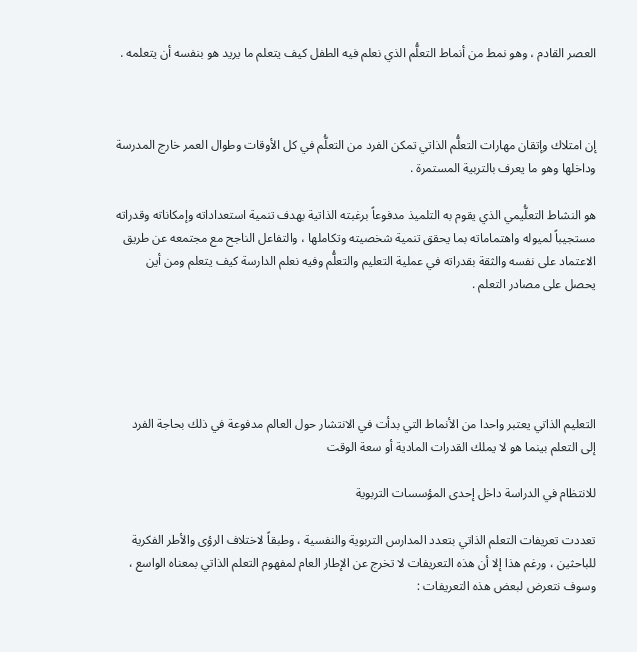العصر القادم ، وهو نمط من أنماط التعلُّم الذي نعلم فيه الطفل كيف يتعلم ما يريد هو بنفسه أن يتعلمه .



إن امتلاك وإتقان مهارات التعلُّم الذاتي تمكن الفرد من التعلُّم في كل الأوقات وطوال العمر خارج المدرسة وداخلها وهو ما يعرف بالتربية المستمرة .

هو النشاط التعلُّيمي الذي يقوم به التلميذ مدفوعاً برغبته الذاتية بهدف تنمية استعداداته وإمكاناته وقدراته مستجيباً لميوله واهتماماته بما يحقق تنمية شخصيته وتكاملها ، والتفاعل الناجح مع مجتمعه عن طريق الاعتماد على نفسه والثقة بقدراته في عملية التعليم والتعلُّم وفيه نعلم الدارسة كيف يتعلم ومن أين يحصل على مصادر التعلم .





التعليم الذاتي يعتبر واحدا من الأنماط التي بدأت في الانتشار حول العالم مدفوعة في ذلك بحاجة الفرد إلى التعلم بينما هو لا يملك القدرات المادية أو سعة الوقت

للانتظام في الدراسة داخل إحدى المؤسسات التربوية

تعددت تعريفات التعلم الذاتي بتعدد المدارس التربوية والنفسية ، وطبقاً لاختلاف الرؤى والأطر الفكرية للباحثين ، ورغم هذا إلا أن هذه التعريفات لا تخرج عن الإطار العام لمفهوم التعلم الذاتي بمعناه الواسع ، وسوف نتعرض لبعض هذه التعريفات :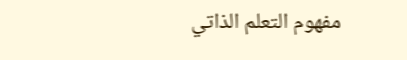مفهوم التعلم الذاتي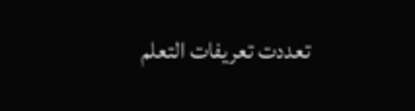تعددت تعريفات التعلم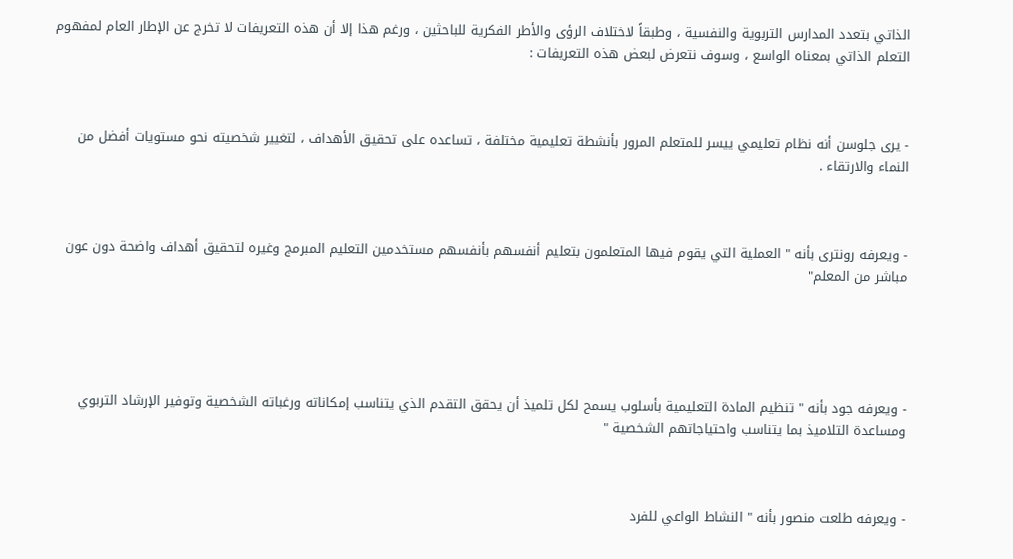الذاتي بتعدد المدارس التربوية والنفسية ، وطبقاً لاختلاف الرؤى والأطر الفكرية للباحثين ، ورغم هذا إلا أن هذه التعريفات لا تخرج عن الإطار العام لمفهوم التعلم الذاتي بمعناه الواسع ، وسوف نتعرض لبعض هذه التعريفات :



- يرى جلوسن أنه نظام تعليمي ييسر للمتعلم المرور بأنشطة تعليمية مختلفة ، تساعده على تحقيق الأهداف ، لتغيير شخصيته نحو مستويات أفضل من النماء والارتقاء .



- ويعرفه رونترى بأنه " العملية التي يقوم فيها المتعلمون بتعليم أنفسهم بأنفسهم مستخدمين التعليم المبرمج وغيره لتحقيق أهداف واضحة دون عون مباشر من المعلم"





- ويعرفه جود بأنه " تنظيم المادة التعليمية بأسلوب يسمح لكل تلميذ أن يحقق التقدم الذي يتناسب إمكاناته ورغباته الشخصية وتوفير الإرشاد التربوي ومساعدة التلاميذ بما يتناسب واحتياجاتهم الشخصية "



- ويعرفه طلعت منصور بأنه " النشاط الواعي للفرد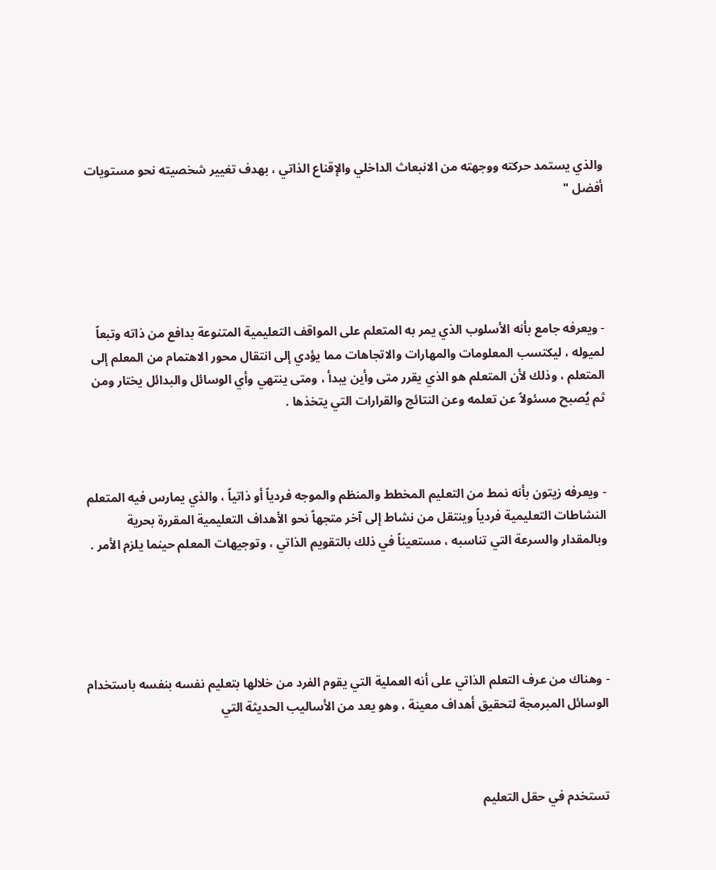والذي يستمد حركته ووجهته من الانبعاث الداخلي والإقناع الذاتي ، بهدف تغيير شخصيته نحو مستويات أفضل "





- ويعرفه جامع بأنه الأسلوب الذي يمر به المتعلم على المواقف التعليمية المتنوعة بدافع من ذاته وتبعاً لميوله ، ليكتسب المعلومات والمهارات والاتجاهات مما يؤدي إلى انتقال محور الاهتمام من المعلم إلى المتعلم ، وذلك لأن المتعلم هو الذي يقرر متى وأين يبدأ ، ومتى ينتهي وأي الوسائل والبدائل يختار ومن ثم يُصبح مسئولاً عن تعلمه وعن النتائج والقرارات التي يتخذها .



- ويعرفه زيتون بأنه نمط من التعليم المخطط والمنظم والموجه فردياً أو ذاتياً ، والذي يمارس فيه المتعلم النشاطات التعليمية فردياً وينتقل من نشاط إلى آخر متجهاً نحو الأهداف التعليمية المقررة بحرية وبالمقدار والسرعة التي تناسبه ، مستعيناً في ذلك بالتقويم الذاتي ، وتوجيهات المعلم حينما يلزم الأمر .





- وهناك من عرف التعلم الذاتي على أنه العملية التي يقوم الفرد من خلالها بتعليم نفسه بنفسه باستخدام الوسائل المبرمجة لتحقيق أهداف معينة ، وهو يعد من الأساليب الحديثة التي



تستخدم في حقل التعليم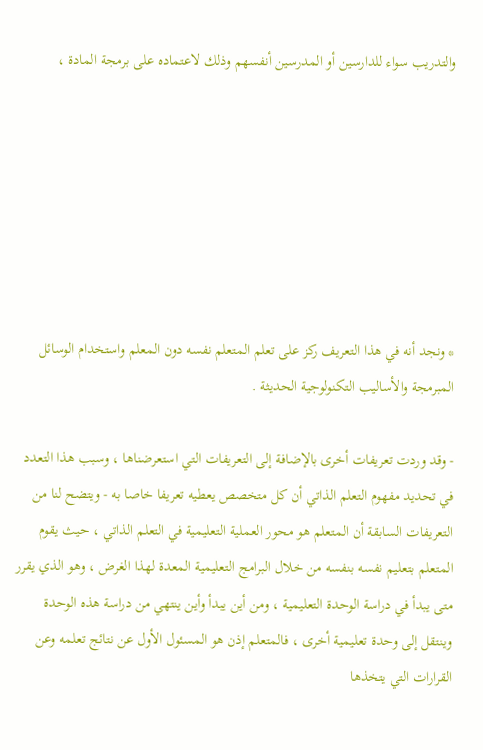والتدريب سواء للدارسين أو المدرسين أنفسهم وذلك لاعتماده على برمجة المادة ،







* ونجد أنه في هذا التعريف ركز على تعلم المتعلم نفسه دون المعلم واستخدام الوسائل المبرمجة والأساليب التكنولوجية الحديثة .

- وقد وردت تعريفات أخرى بالإضافة إلى التعريفات التي استعرضناها ، وسبب هذا التعدد في تحديد مفهوم التعلم الذاتي أن كل متخصص يعطيه تعريفا خاصا به - ويتضح لنا من التعريفات السابقة أن المتعلم هو محور العملية التعليمية في التعلم الذاتي ، حيث يقوم المتعلم بتعليم نفسه بنفسه من خلال البرامج التعليمية المعدة لهذا الغرض ، وهو الذي يقرر متى يبدأ في دراسة الوحدة التعليمية ، ومن أين يبدأ وأين ينتهي من دراسة هذه الوحدة وينتقل إلى وحدة تعليمية أخرى ، فالمتعلم إذن هو المسئول الأول عن نتائج تعلمه وعن القرارات التي يتخذها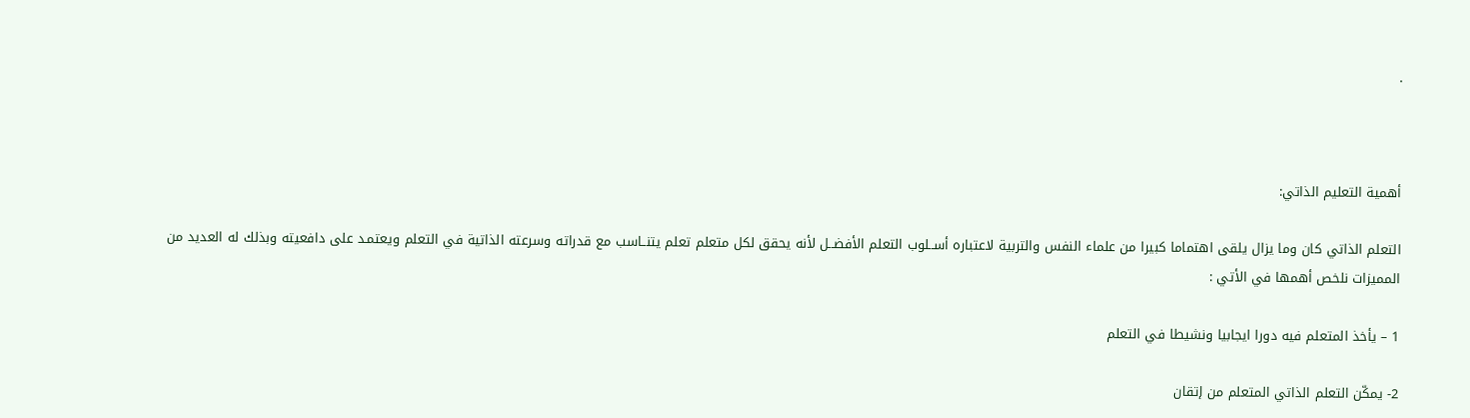.



أهمية التعليم الذاتي:

التعلم الذاتي كان وما يزال يلقى اهتماما كبيرا من علماء النفس والتربية لاعتباره أســلوب التعلم الأفضــل لأنه يحقق لكل متعلم تعلم يتنــاسب مع قدراته وسرعته الذاتية في التعلم ويعتمـد على دافعيته وبذلك له العديد من المميزات نلخص أهمها في الأتي :

1 – يأخذ المتعلم فيه دورا ايجابيا ونشيطا في التعلم

2- يمكّن التعلم الذاتي المتعلم من إتقان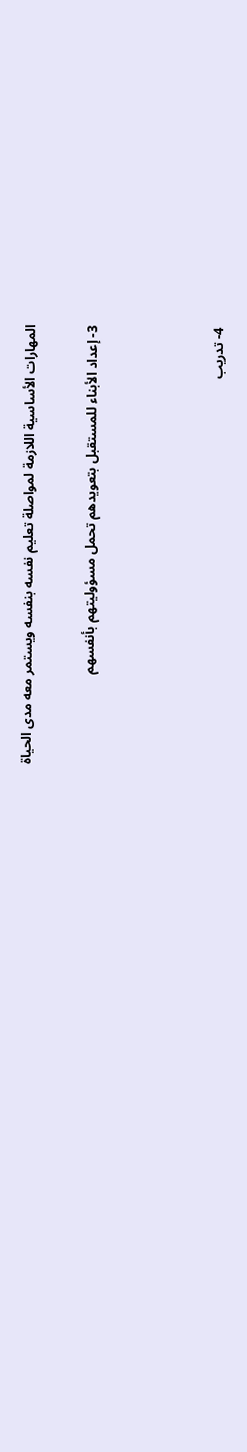المهارات الأساسية اللازمة لمواصلة تعليم نفسه بنفسه ويستمر معه مدى الحياة

3- إعداد الأبناء للمستقبل بتعويدهم تحمل مسؤوليتهم بأنفسهم



4- تدريب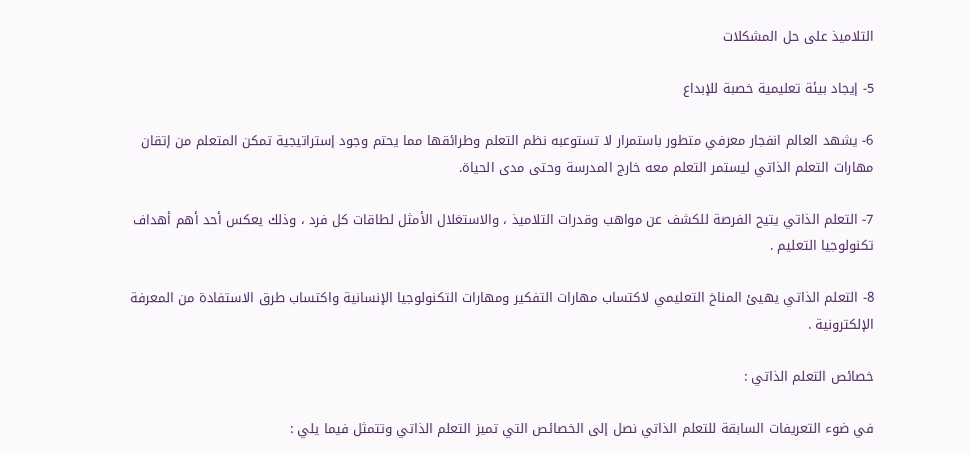التلاميذ على حل المشكلات

5- إيجاد بيئة تعليمية خصبة للإبداع

6- يشهد العالم انفجار معرفي متطور باستمرار لا تستوعبه نظم التعلم وطرائقها مما يحتم وجود إستراتيجية تمكن المتعلم من إتقان مهارات التعلم الذاتي ليستمر التعلم معه خارج المدرسة وحتى مدى الحياة.

7- التعلم الذاتي يتيح الفرصة للكشف عن مواهب وقدرات التلاميذ ، والاستغلال الأمثل لطاقات كل فرد ، وذلك يعكس أحد أهم أهداف تكنولوجيا التعليم .

8- التعلم الذاتي يهيئ المناخ التعليمي لاكتساب مهارات التفكير ومهارات التكنولوجيا الإنسانية واكتساب طرق الاستفادة من المعرفة الإلكترونية .

خصائص التعلم الذاتي :

في ضوء التعريفات السابقة للتعلم الذاتي نصل إلى الخصائص التي تميز التعلم الذاتي وتتمثل فيما يلي :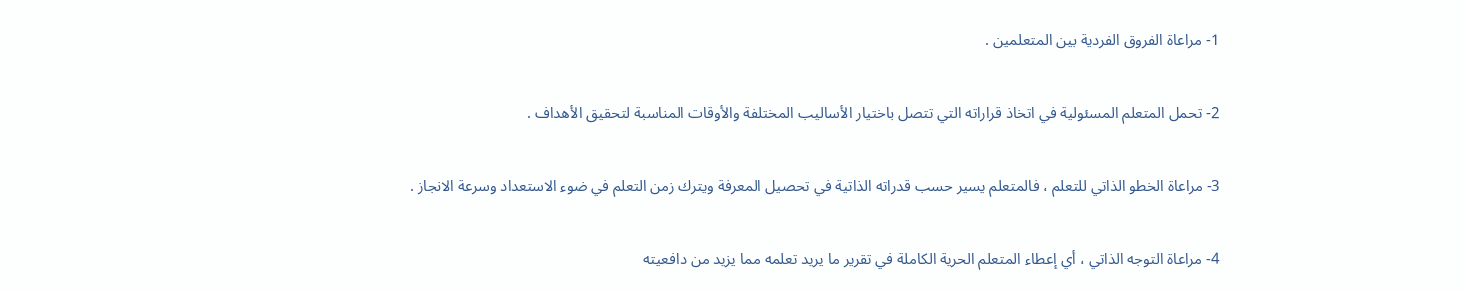1- مراعاة الفروق الفردية بين المتعلمين .

2- تحمل المتعلم المسئولية في اتخاذ قراراته التي تتصل باختيار الأساليب المختلفة والأوقات المناسبة لتحقيق الأهداف .

3- مراعاة الخطو الذاتي للتعلم ، فالمتعلم يسير حسب قدراته الذاتية في تحصيل المعرفة ويترك زمن التعلم في ضوء الاستعداد وسرعة الانجاز .

4- مراعاة التوجه الذاتي ، أي إعطاء المتعلم الحرية الكاملة في تقرير ما يريد تعلمه مما يزيد من دافعيته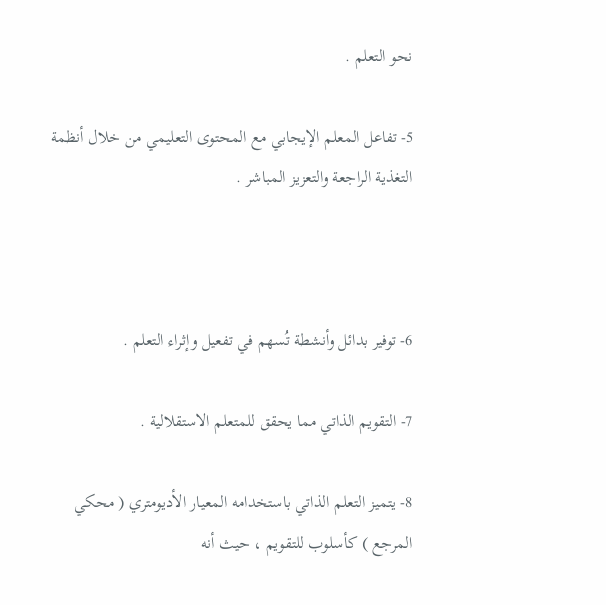نحو التعلم .

5- تفاعل المعلم الإيجابي مع المحتوى التعليمي من خلال أنظمة التغذية الراجعة والتعزيز المباشر .



6- توفير بدائل وأنشطة تُسهم في تفعيل وإثراء التعلم .

7- التقويم الذاتي مما يحقق للمتعلم الاستقلالية .

8- يتميز التعلم الذاتي باستخدامه المعيار الأديومتري ( محكي المرجع ) كأسلوب للتقويم ، حيث أنه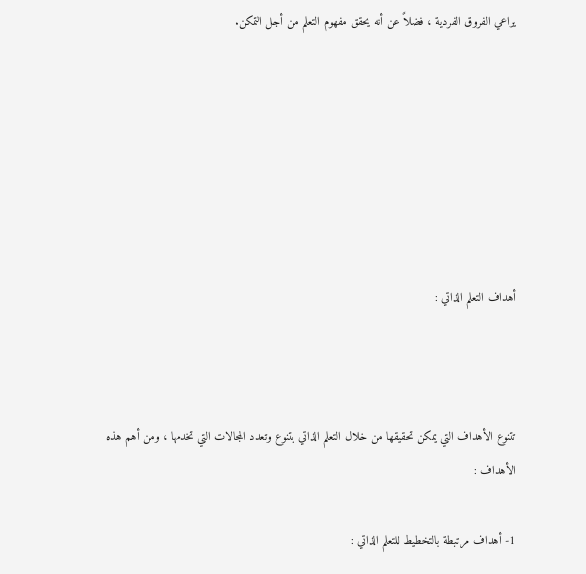يراعي الفروق الفردية ، فضلاً عن أنه يحقق مفهوم التعلم من أجل التمكن.







أهداف التعلم الذاتي :



تتنوع الأهداف التي يمكن تحقيقها من خلال التعلم الذاتي بتنوع وتعدد المجالات التي تخدمها ، ومن أهم هذه الأهداف :

1- أهداف مرتبطة بالتخطيط للتعلم الذاتي :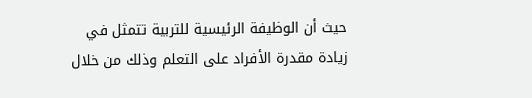حيث أن الوظيفة الرئيسية للتربية تتمثل في زيادة مقدرة الأفراد على التعلم وذلك من خلال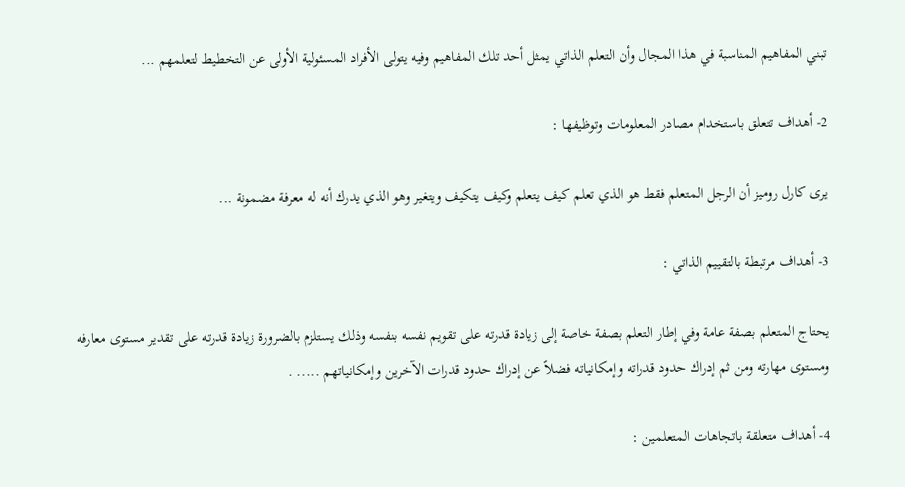تبني المفاهيم المناسبة في هذا المجال وأن التعلم الذاتي يمثل أحد تلك المفاهيم وفيه يتولى الأفراد المسئولية الأولى عن التخطيط لتعلمهم ...

2- أهداف تتعلق باستخدام مصادر المعلومات وتوظيفها :

يرى كارل روميز أن الرجل المتعلم فقط هو الذي تعلم كيف يتعلم وكيف يتكيف ويتغير وهو الذي يدرك أنه له معرفة مضمونة ...

3- أهداف مرتبطة بالتقييم الذاتي :

يحتاج المتعلم بصفة عامة وفي إطار التعلم بصفة خاصة إلى زيادة قدرته على تقويم نفسه بنفسه وذلك يستلزم بالضرورة زيادة قدرته على تقدير مستوى معارفه ومستوى مهارته ومن ثم إدراك حدود قدراته وإمكانياته فضلاً عن إدراك حدود قدرات الآخرين وإمكانياتهم ..... .

4- أهداف متعلقة باتجاهات المتعلمين :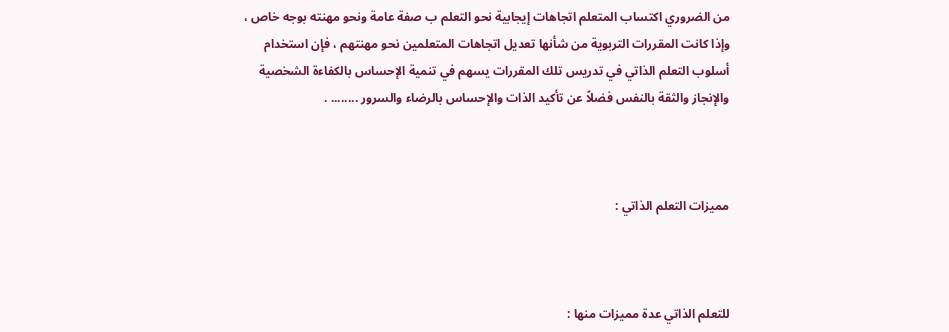من الضروري اكتساب المتعلم اتجاهات إيجابية نحو التعلم ب صفة عامة ونحو مهنته بوجه خاص ، وإذا كانت المقررات التربوية من شأنها تعديل اتجاهات المتعلمين نحو مهنتهم ، فإن استخدام أسلوب التعلم الذاتي في تدريس تلك المقررات يسهم في تنمية الإحساس بالكفاءة الشخصية والإنجاز والثقة بالنفس فضلاً عن تأكيد الذات والإحساس بالرضاء والسرور ........ .



مميزات التعلم الذاتي :



للتعلم الذاتي عدة مميزات منها :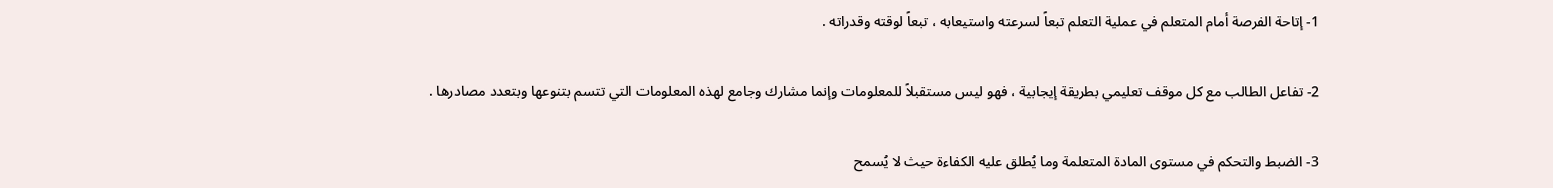1- إتاحة الفرصة أمام المتعلم في عملية التعلم تبعاً لسرعته واستيعابه ، تبعاً لوقته وقدراته .

2- تفاعل الطالب مع كل موقف تعليمي بطريقة إيجابية ، فهو ليس مستقبلاً للمعلومات وإنما مشارك وجامع لهذه المعلومات التي تتسم بتنوعها وبتعدد مصادرها .

3- الضبط والتحكم في مستوى المادة المتعلمة وما يُطلق عليه الكفاءة حيث لا يُسمح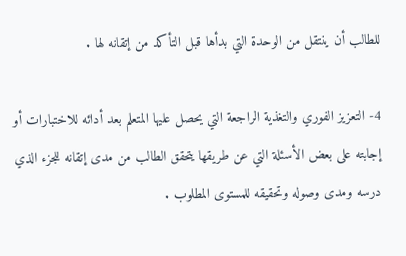للطالب أن ينتقل من الوحدة التي بدأها قبل التأكد من إتقانه لها .

4- التعزيز الفوري والتغذية الراجعة التي يحصل عليها المتعلم بعد أدائه للاختبارات أو إجابته على بعض الأسئلة التي عن طريقها يتحقق الطالب من مدى إتقانه للجزء الذي درسه ومدى وصوله وتحقيقه للمستوى المطلوب .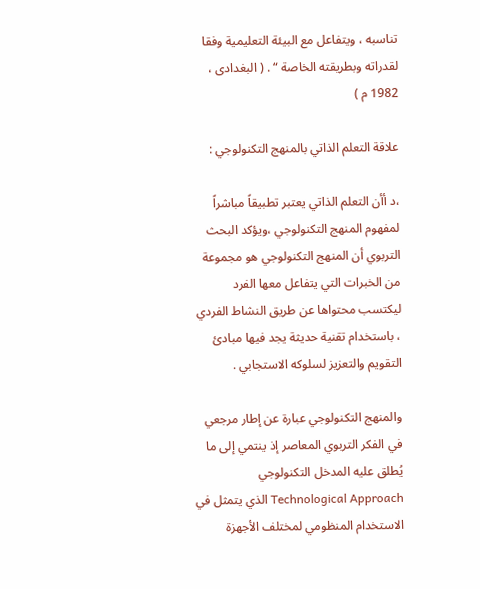تناسبه ، ويتفاعل مع البيئة التعليمية وفقا لقدراته وبطريقته الخاصة “ . ( البغدادى ، 1982 م )

علاقة التعلم الذاتي بالمنهج التكنولوجي :

،د أأن التعلم الذاتي يعتبر تطبيقاً مباشراً لمفهوم المنهج التكنولوجي ،ويؤكد البحث التربوي أن المنهج التكنولوجي هو مجموعة من الخبرات التي يتفاعل معها الفرد ليكتسب محتواها عن طريق النشاط الفردي ، باستخدام تقنية حديثة يجد فيها مبادئ التقويم والتعزيز لسلوكه الاستجابي .

والمنهج التكنولوجي عبارة عن إطار مرجعي في الفكر التربوي المعاصر إذ ينتمي إلى ما يُطلق عليه المدخل التكنولوجي Technological Approach الذي يتمثل في الاستخدام المنظومي لمختلف الأجهزة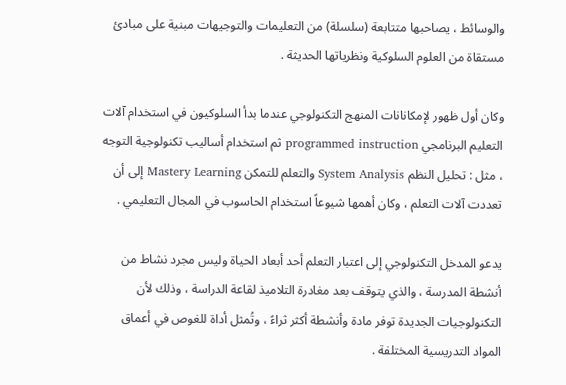والوسائط ، يصاحبها متتابعة (سلسلة) من التعليمات والتوجيهات مبنية على مبادئ مستقاة من العلوم السلوكية ونظرياتها الحديثة .

وكان أول ظهور لإمكانانات المنهج التكنولوجي عندما بدأ السلوكيون في استخدام آلات التعليم البرنامجي programmed instruction ثم استخدام أساليب تكنولوجية التوجه ، مثل : تحليل النظم System Analysis والتعلم للتمكن Mastery Learning إلى أن تعددت آلات التعلم ، وكان أهمها شيوعاً استخدام الحاسوب في المجال التعليمي .

يدعو المدخل التكنولوجي إلى اعتبار التعلم أحد أبعاد الحياة وليس مجرد نشاط من أنشطة المدرسة ، والذي يتوقف بعد مغادرة التلاميذ لقاعة الدراسة ، وذلك لأن التكنولوجيات الجديدة توفر مادة وأنشطة أكثر ثراءً ، وتُمثل أداة للغوص في أعماق المواد التدريسية المختلفة .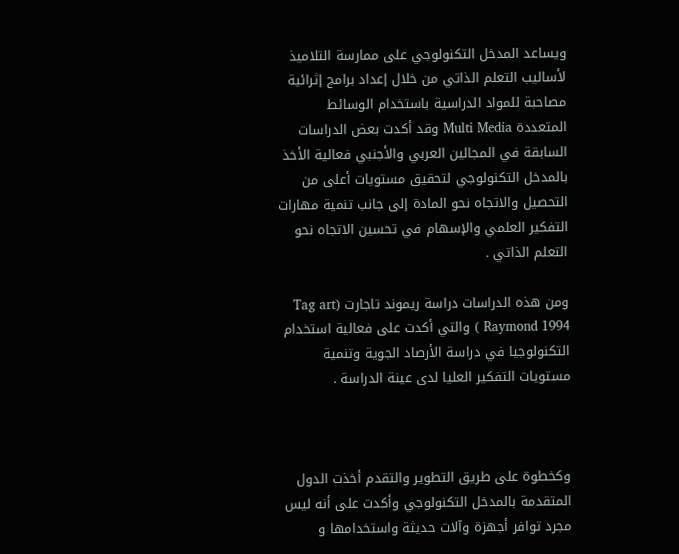ويساعد المدخل التكنولوجي على ممارسة التلاميذ لأساليب التعلم الذاتي من خلال إعداد برامج إثرائية مصاحبة للمواد الدراسية باستخدام الوسائط المتعددة Multi Media وقد أكدت بعض الدراسات السابقة في المجالين العربي والأجنبي فعالية الأخذ بالمدخل التكنولوجي لتحقيق مستويات أعلى من التحصيل والاتجاه نحو المادة إلى جانب تنمية مهارات التفكير العلمي والإسهام في تحسين الاتجاه نحو التعلم الذاتي .

ومن هذه الدراسات دراسة ريموند تاجارت (Tag art Raymond 1994 ) والتي أكدت على فعالية استخدام التكنولوجيا في دراسة الأرصاد الجوية وتنمية مستويات التفكير العليا لدى عينة الدراسة .



وكخطوة على طريق التطوير والتقدم أخذت الدول المتقدمة بالمدخل التكنولوجي وأكدت على أنه ليس مجرد توافر أجهزة وآلات حديثة واستخدامها و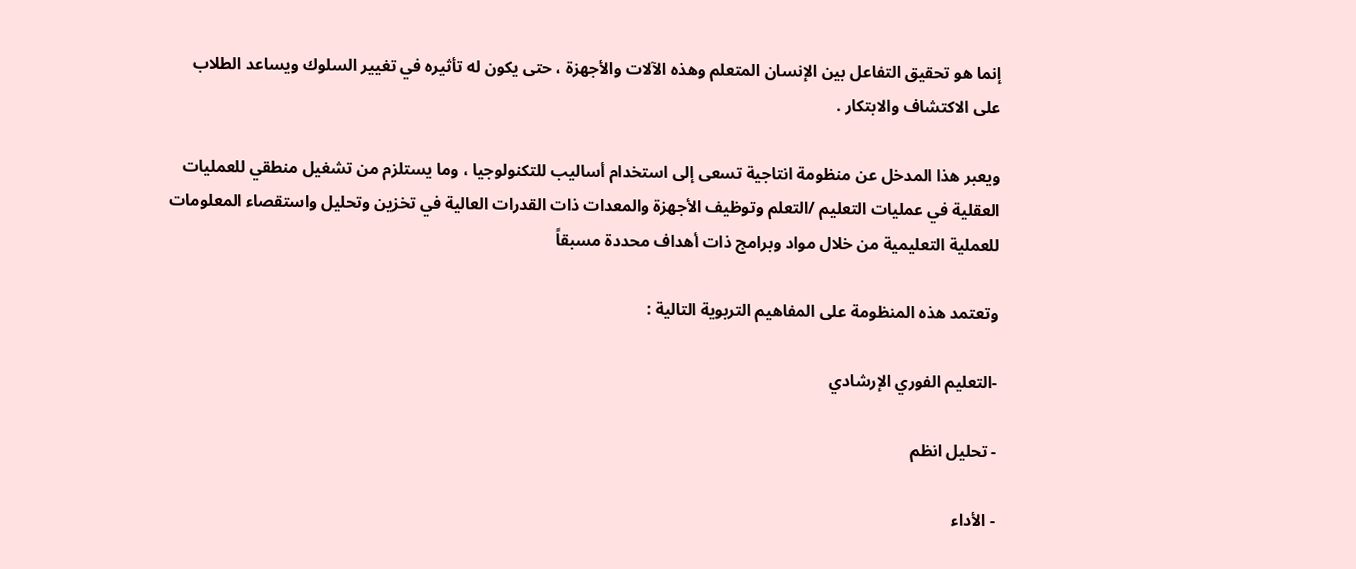إنما هو تحقيق التفاعل بين الإنسان المتعلم وهذه الآلات والأجهزة ، حتى يكون له تأثيره في تغيير السلوك ويساعد الطلاب على الاكتشاف والابتكار .

ويعبر هذا المدخل عن منظومة انتاجية تسعى إلى استخدام أساليب للتكنولوجيا ، وما يستلزم من تشغيل منطقي للعمليات العقلية في عمليات التعليم /التعلم وتوظيف الأجهزة والمعدات ذات القدرات العالية في تخزين وتحليل واستقصاء المعلومات للعملية التعليمية من خلال مواد وبرامج ذات أهداف محددة مسبقاً

وتعتمد هذه المنظومة على المفاهيم التربوية التالية :

-التعليم الفوري الإرشادي

- تحليل انظم

- الأداء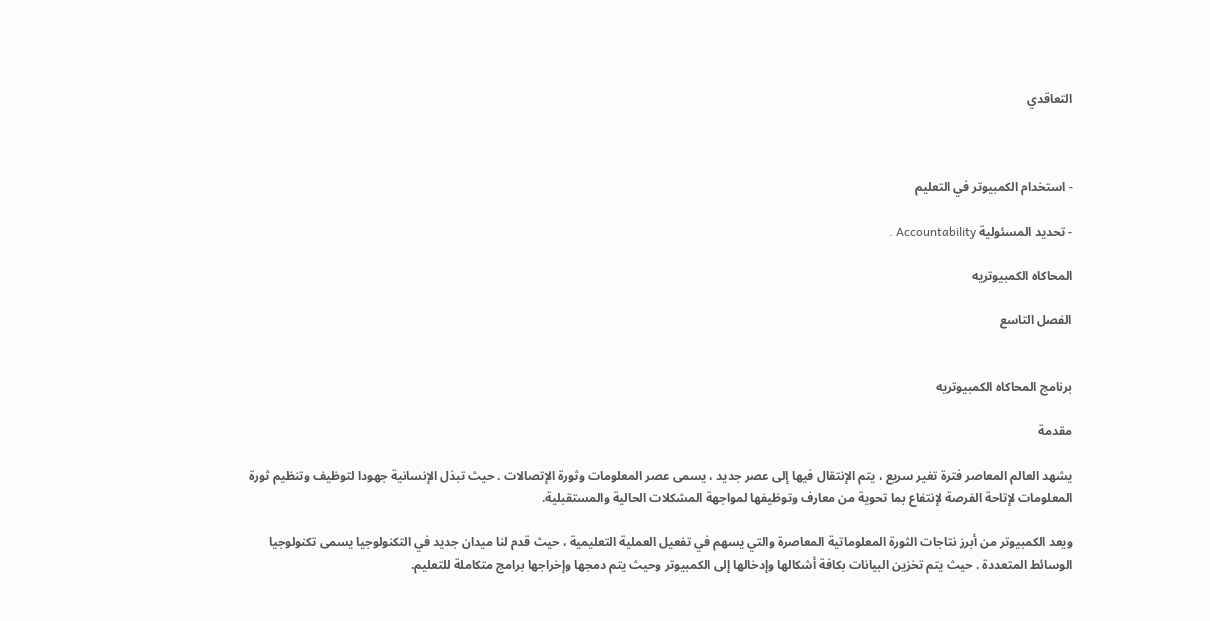التعاقدي



- استخدام الكمبيوتر في التعليم

- تحديد المسئولية Accountability .

المحاكاه الكمبيوتريه

الفصل التاسع


برنامج المحاكاه الكمبيوتريه

مقدمة

يشهد العالم المعاصر فترة تغير سريع ، يتم الإنتقال فيها إلى عصر جديد ، يسمى عصر المعلومات وثورة الإتصالات . حيث تبذل الإنسانية جهودا لتوظيف وتنظيم ثورة المعلومات لإتاحة الفرصة لإنتفاع بما تحوية من معارف وتوظيفها لمواجهة المشكلات الحالية والمستقبلية.

ويعد الكمبيوتر من أبرز نتاجات الثورة المعلوماتية المعاصرة والتي يسهم في تفعيل العملية التعليمية ، حيث قدم لنا ميدان جديد في التكنولوجيا يسمى تكنولوجيا الوسائط المتعددة . حيث يتم تخزين البيانات بكافة أشكالها وإدخالها إلى الكمبيوتر وحيث يتم دمجها وإخراجها برامج متكاملة للتعليم.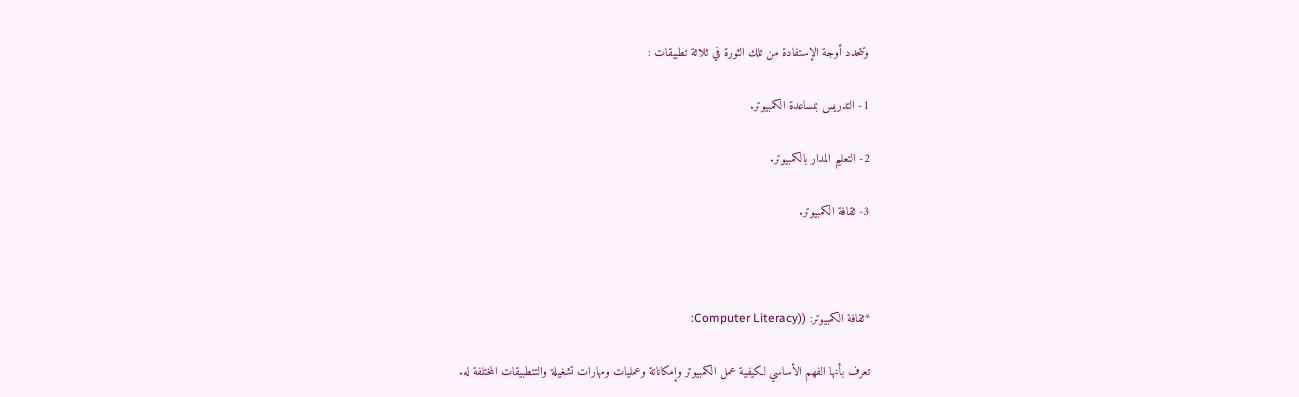وتتحدد أوجة الإستفادة من تلك الثورة في ثلاثة تطبيقات :

1- التدريس بمساعدة الكمبيوتر.

2- التعليم المدار بالكمبيوتر.

3- ثقافة الكمبيوتر.



*ثقافة الكمبيوتر: ((Computer Literacy:

تعرف بأنها الفهم الأساسي لكيفية عمل الكمبيوتر وإمكاناتة وعمليات ومهارات تشغيلة والتتطبيقات المختلفة له.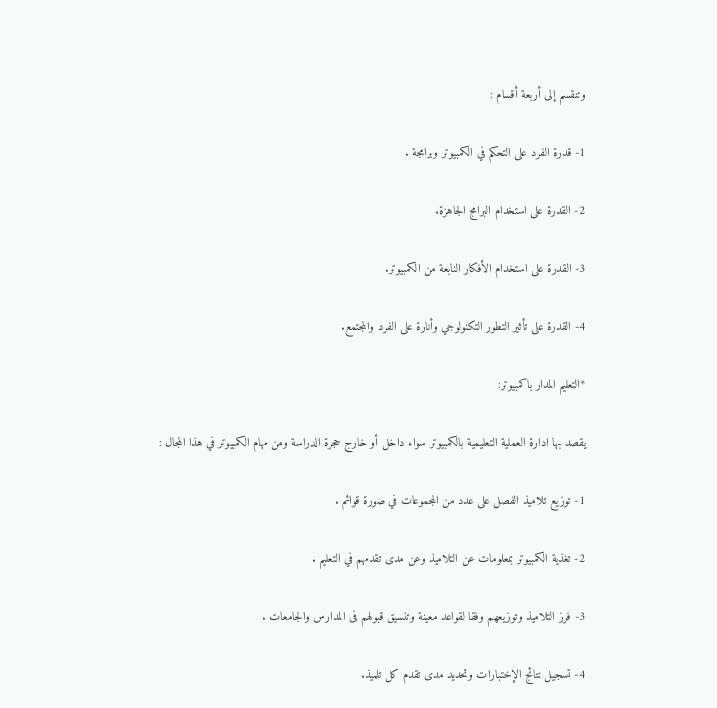وتنقسم إلى أربعة أقسام :

1- قدرة الفرد على التحكم في الكمبيوتر وبرامجة .

2- القدرة على استخدام البرامج الجاهزة.

3- القدرة على استخدام الأفكار النابعة من الكمبيوتر.

4- القدرة على تأثير التطور التكنولوجي وأنارة على الفرد والمجتمع.

*التعليم المدار باكمبيوتر:

يقصد بها ادارة العملية التعليمية بالكمبيوتر سواء داخل أو خارج حجرة الدراسة ومن مهام الكمبيوتر في هذا المجال :

1- توزيع تلاميذ الفصل على عدد من المجموعات في صورة قوائم .

2- تغذية الكمبيوتر بمعلومات عن التلاميذ وعن مدى تقدمهم في التعليم .

3- فرز التلاميذ وتوزيعهم وفقا لقواعد معينة وتنسيق قبولهم فى المدارس والجامعات .

4- تسجيل نتائج الإختبارات وتحديد مدى تقدم كل تلميذ.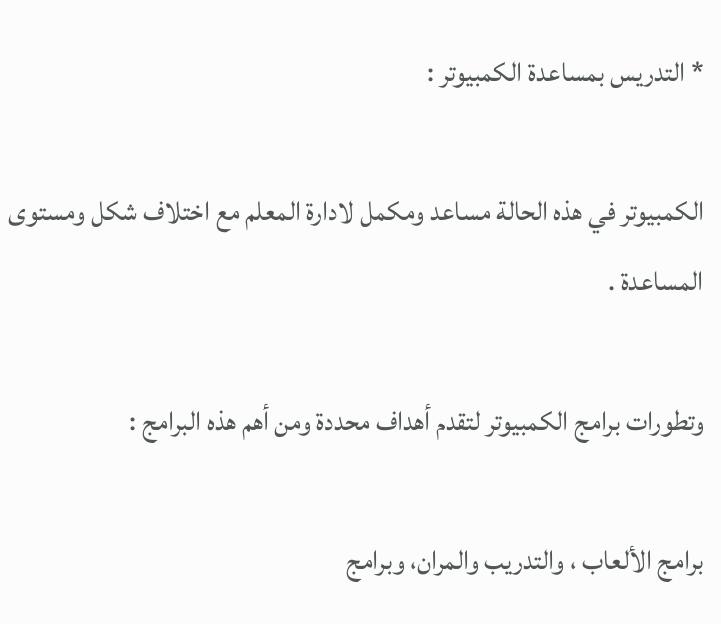* التدريس بمساعدة الكمبيوتر :

الكمبيوتر في هذه الحالة مساعد ومكمل لادارة المعلم مع اختلاف شكل ومستوى المساعدة .

وتطورات برامج الكمبيوتر لتقدم أهداف محددة ومن أهم هذه البرامج :

برامج الألعاب ، والتدريب والمران، وبرامج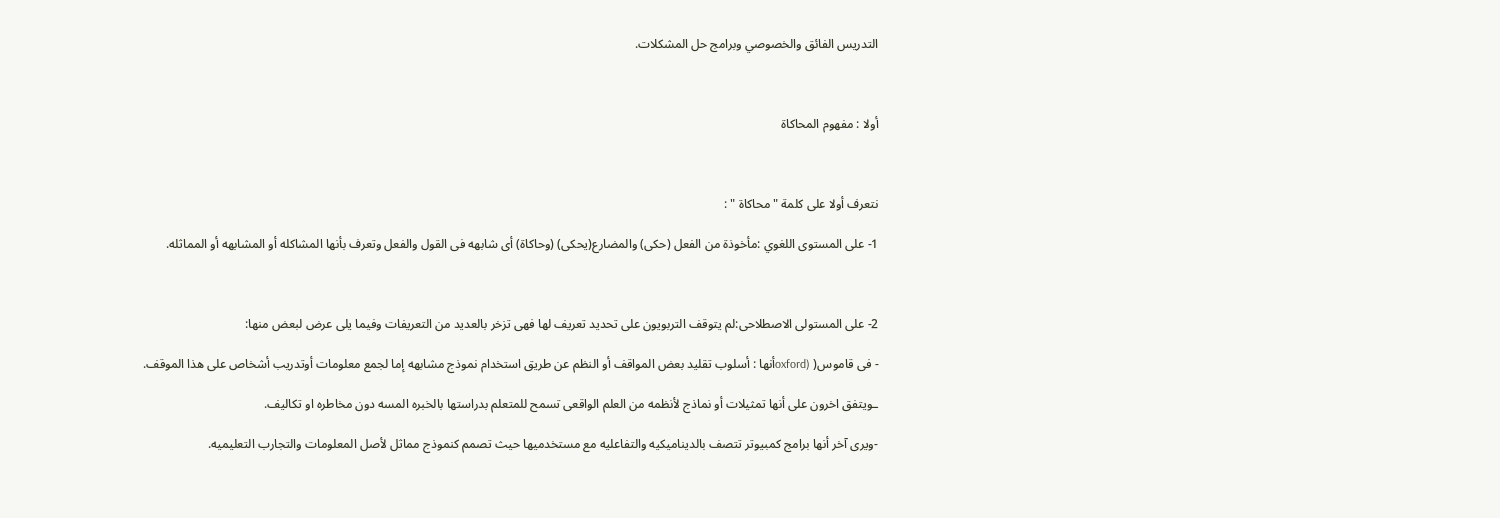التدريس الفائق والخصوصي وبرامج حل المشكلات.



أولا : مفهوم المحاكاة



نتعرف أولا على كلمة " محاكاة " :

1- على المستوى اللغوي :مأخوذة من الفعل (حكى) والمضارع(يحكى) (وحاكاة) أى شابهه فى القول والفعل وتعرف بأنها المشاكله أو المشابهه أو المماثله.



2- على المستولى الاصطلاحى:لم يتوقف التربويون على تحديد تعريف لها فهى تزخر بالعديد من التعريفات وفيما يلى عرض لبعض منها:

- فى قاموس( (oxfordأنها : أسلوب تقليد بعض المواقف أو النظم عن طريق استخدام نموذج مشابهه إما لجمع معلومات أوتدريب أشخاص على هذا الموقف.

ـويتفق اخرون على أنها تمثيلات أو نماذج لأنظمه من العلم الواقعى تسمح للمتعلم بدراستها بالخبره المسه دون مخاطره او تكاليف.

-ويرى آخر أنها برامج كمبيوتر تتصف بالديناميكيه والتفاعليه مع مستخدميها حيث تصمم كنموذج مماثل لأصل المعلومات والتجارب التعليميه.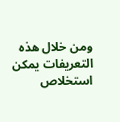ومن خلال هذه التعريفات يمكن استخلاص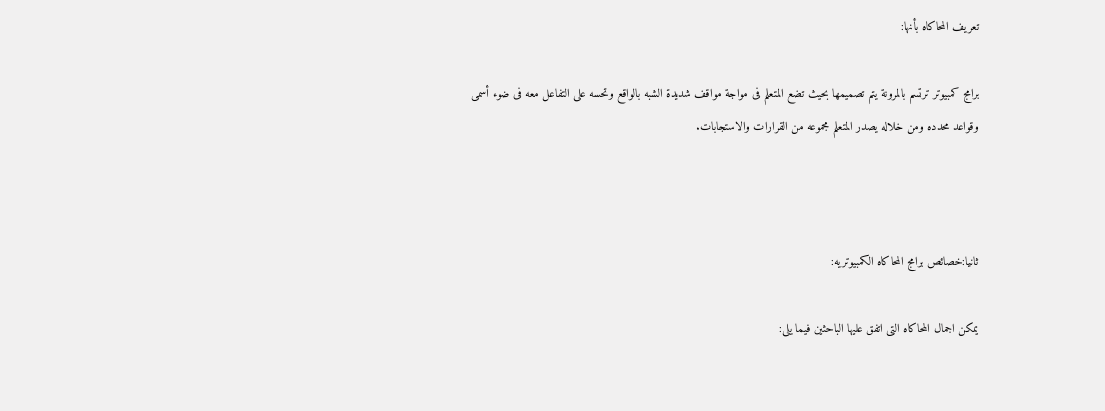تعريف المحاكاه بأنها:

برامج كمبيوتر ترتسم بالمرونة يتم تصميمها بحيث تضع المتعلم فى مواجة مواقف شديدة الشبه بالواقع وتحسه على التفاعل معه فى ضوء أسمى وقواعد محدده ومن خلاله يصدر المتعلم مجموعه من القرارات والاستجابات.



ثانيا:خصائص برامج المحاكاه الكمبيوتريه:

يمكن اجمال المحاكاه التى اتفق عليها الباحثين فيما يلى: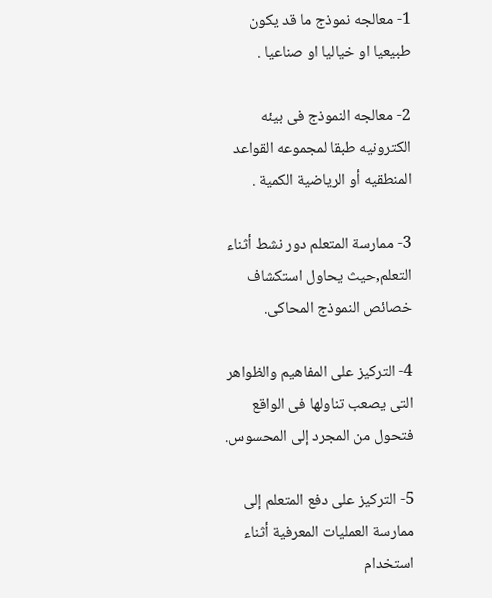1- معالجه نموذج ما قد يكون طبيعيا او خياليا او صناعيا .

2- معالجه النموذج فى بيئه الكترونيه طبقا لمجموعه القواعد المنطقيه أو الرياضية الكمية .

3- ممارسة المتعلم دور نشط أثناء التعلم,حيث يحاول استكشاف خصائص النموذج المحاكى.

4- التركيز على المفاهيم والظواهر التى يصعب تناولها فى الواقع فتحول من المجرد إلى المحسوس.

5- التركيز على دفع المتعلم إلى ممارسة العمليات المعرفية أثناء استخدام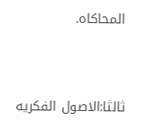المحاكاه.



ثالثا:الاصول الفكريه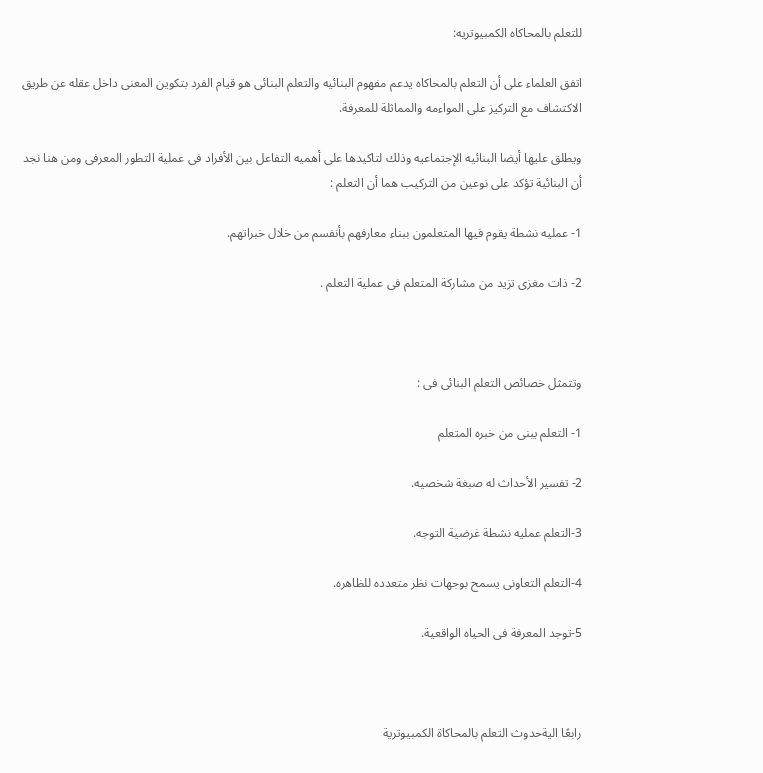للتعلم بالمحاكاه الكمبيوتريه:

اتفق العلماء على أن التعلم بالمحاكاه يدعم مفهوم البنائيه والتعلم البنائى هو قيام الفرد بتكوين المعنى داخل عقله عن طريق الاكتشاف مع التركيز على المواءمه والمماثلة للمعرفة.

ويطلق عليها أيضا البنائيه الإجتماعيه وذلك لتاكيدها على أهميه التفاعل بين الأفراد فى عملية التطور المعرفى ومن هنا نجد أن البنائية تؤكد على نوعين من التركيب هما أن التعلم :

1- عمليه نشطة يقوم فيها المتعلمون ببناء معارفهم بأنفسم من خلال خبراتهم.

2- ذات مغزى تزيد من مشاركة المتعلم فى عملية التعلم .



وتتمثل خصائص التعلم البنائى فى :

1- التعلم يبنى من خبره المتعلم

2- تفسير الأحداث له صبغة شخصيه.

3-التعلم عمليه نشطة غرضية التوجه.

4-التعلم التعاونى يسمح بوجهات نظر متعدده للظاهره.

5-توجد المعرفة فى الحياه الواقعية.



رابعًا اليةحدوث التعلم بالمحاكاة الكمبيوترية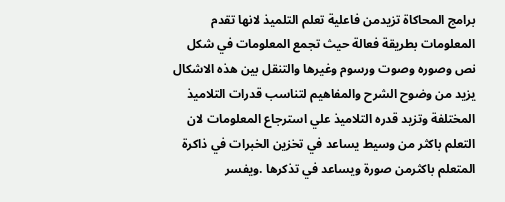برامج المحاكاة تزيدمن فاعلية تعلم التلميذ لانها تقدم المعلومات بطريقة فعالة حيث تجمع المعلومات في شكل نص وصوره وصوت ورسوم وغيرها والتنقل بين هذه الاشكال يزيد من وضوح الشرح والمفاهيم لتناسب قدرات التلاميذ المختلفة وتزيد قدره التلاميذ علي استرجاع المعلومات لان التعلم باكثر من وسيط يساعد في تخزين الخبرات في ذاكرة المتعلم باكثرمن صورة ويساعد في تذكرها .ويفسر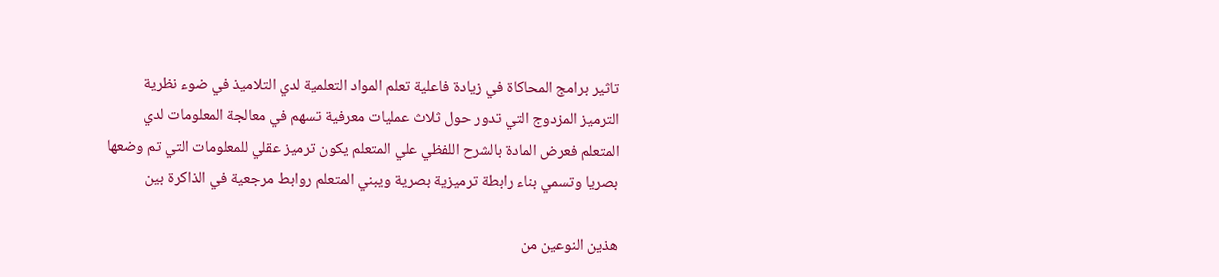تاثير برامج المحاكاة في زيادة فاعلية تعلم المواد التعلمية لدي التلاميذ في ضوء نظرية الترميز المزدوج التي تدور حول ثلاث عمليات معرفية تسهم في معالجة المعلومات لدي المتعلم فعرض المادة بالشرح اللفظي علي المتعلم يكون ترميز عقلي للمعلومات التي تم وضعها بصريا وتسمي بناء رابطة ترميزية بصرية ويبني المتعلم روابط مرجعية في الذاكرة بين

هذين النوعين من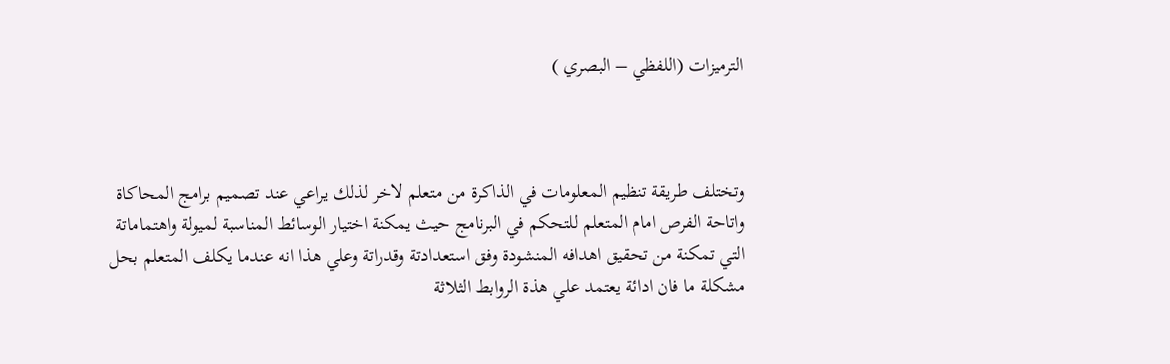الترميزات (اللفظي – البصري )



وتختلف طريقة تنظيم المعلومات في الذاكرة من متعلم لاخر لذلك يراعي عند تصميم برامج المحاكاة واتاحة الفرص امام المتعلم للتحكم في البرنامج حيث يمكنة اختيار الوسائط المناسبة لميولة واهتماماتة التي تمكنة من تحقيق اهدافه المنشودة وفق استعدادتة وقدراتة وعلي هذا انه عندما يكلف المتعلم بحل مشكلة ما فان ادائة يعتمد علي هذة الروابط الثلاثة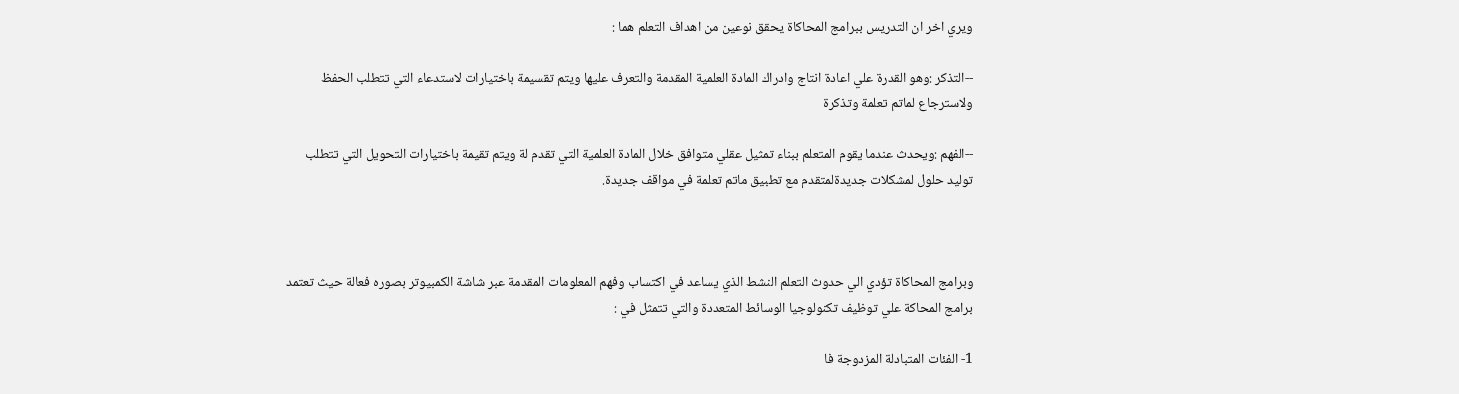ويري اخر ان التدريس ببرامج المحاكاة يحقق نوعين من اهداف التعلم هما :

--التذكر :وهو القدرة علي اعادة انتاج وادراك المادة العلمية المقدمة والتعرف عليها ويتم تقسيمة باختيارات لاستدعاء التي تتطلب الحفظ ولاسترجاع لماتم تعلمة وتذكرة

--الفهم :ويحدث عندما يقوم المتعلم ببناء تمثيل عقلي متوافق خلال المادة العلمية التي تقدم لة ويتم تقيمة باختيارات التحويل التي تتطلب توليد حلول لمشكلات جديدةلمتقدم مع تطبيق ماتم تعلمة في مواقف جديدة.



وبرامج المحاكاة تؤدي الي حدوث التعلم النشط الذي يساعد في اكتساب وفهم المعلومات المقدمة عبر شاشة الكمبيوتر بصوره فعالة حيث تعتمد برامج المحاكة علي توظيف تكنولوجيا الوسائط المتعددة والتي تتمثل في :

1- الفئات المتبادلة المزدوجة فا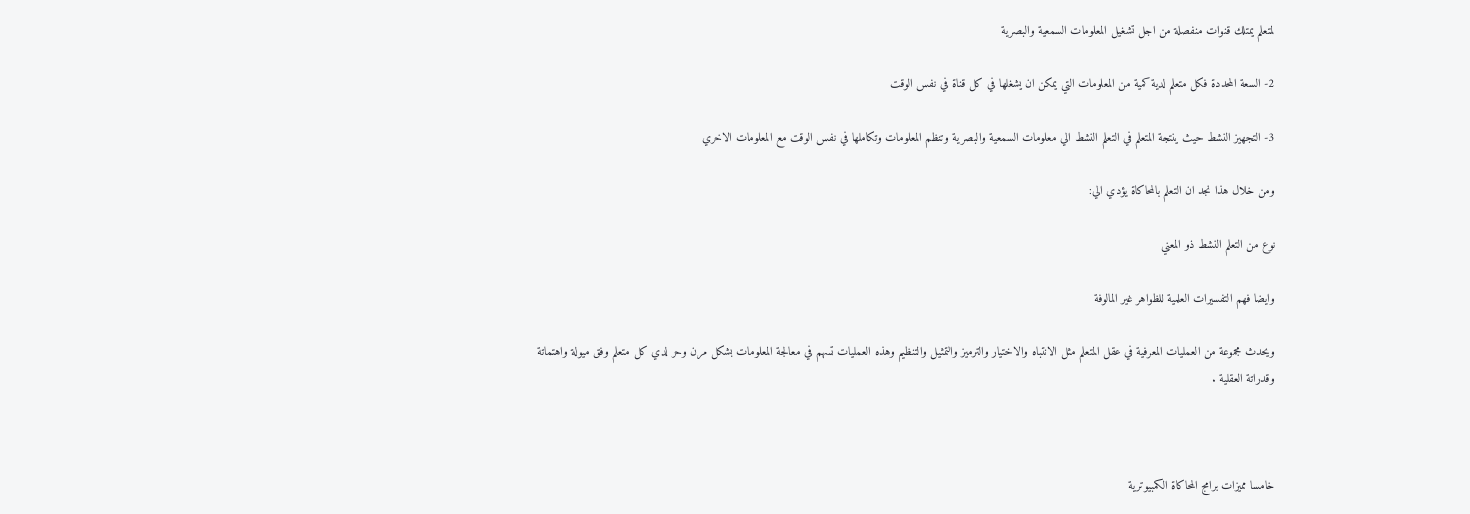لمتعلم يمتلك قنوات منفصلة من اجل تشغيل المعلومات السمعية والبصرية

2- السعة المحددة فكل متعلم لدية كمية من المعلومات التي يمكن ان يشغلها في كل قناة في نفس الوقت

3- التجهيز النشط حيث ينتجة المتعلم في التعلم النشط الي معلومات السمعية والبصرية وتنظم المعلومات وتكاملها في نفس الوقت مع المعلومات الاخري

ومن خلال هذا نجد ان التعلم بالمحاكاة يؤدي الي:

نوع من التعلم النشط ذو المعني

وايضا فهم التفسيرات العلمية للظواهر غير المالوفة

ويحدث مجموعة من العمليات المعرفية في عقل المتعلم مثل الانتباه والاختيار والترميز والتمثيل والتنظيم وهذه العمليات تسهم في معالجة المعلومات بشكل مرن وحر لدي كل متعلم وفق ميولة واهتماتة وقدراتة العقلية .



خامسا مميزات برامج المحاكاة الكمبيوترية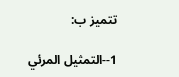تتميز ب:

1--التمثيل المرئي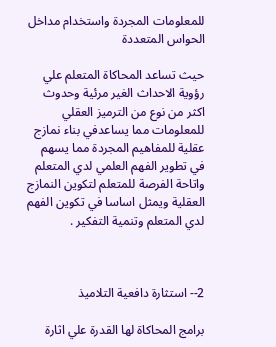للمعلومات المجردة واستخدام مداخل الحواس المتعددة

حيث تساعد المحاكاة المتعلم علي رؤوية الاحداث الغير مرئية وحدوث اكثر من نوع من الترميز العقلي للمعلومات مما يساعدفي بناء نمازج عقلية للمفاهيم المجردة مما يسهم في تطوير الفهم العلمي لدي المتعلم واتاحة الفرصة للمتعلم لتكوين النمازج العقلية ويمثل اساسا في تكوين الفهم لدي المتعلم وتنمية التفكير .



2-- استثارة دافعية التلاميذ

برامج المحاكاة لها القدرة علي اثارة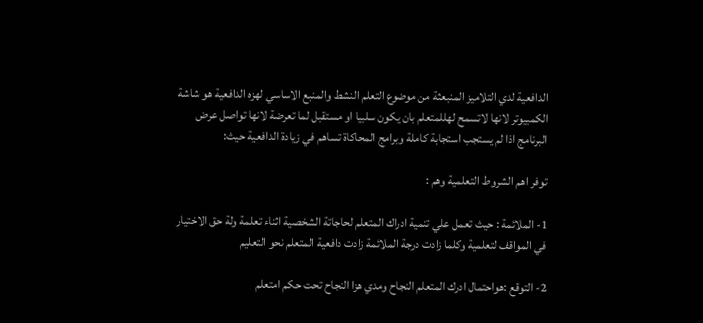الدافعية لدي التلاميز المنبعثة من موضوع التعلم النشط والمنبع الاساسي لهزه الدافعية هو شاشة الكمبيوتر لانها لاتسمح لهللمتعلم بان يكون سلبيا او مستقبل لما تعرضة لانها تواصل عرض البرنامج اذا لم يستجب استجابة كاملة وبرامج المحاكاة تساهم في زيادة الدافعية حيث:

توفر اهم الشروط التعلمية وهم :

1- الملائمة : حيث تعمل علي تنمية ادراك المتعلم لحاجاتة الشخصية اثناء تعلمة ولة حق الاختيار في المواقف لتعلمية وكلما زادت درجة الملائمة زادت دافعية المتعلم نحو التعليم

2- التوقع :هواحتمال ادرك المتعلم النجاح ومدي هزا النجاح تحت حكم امتعلم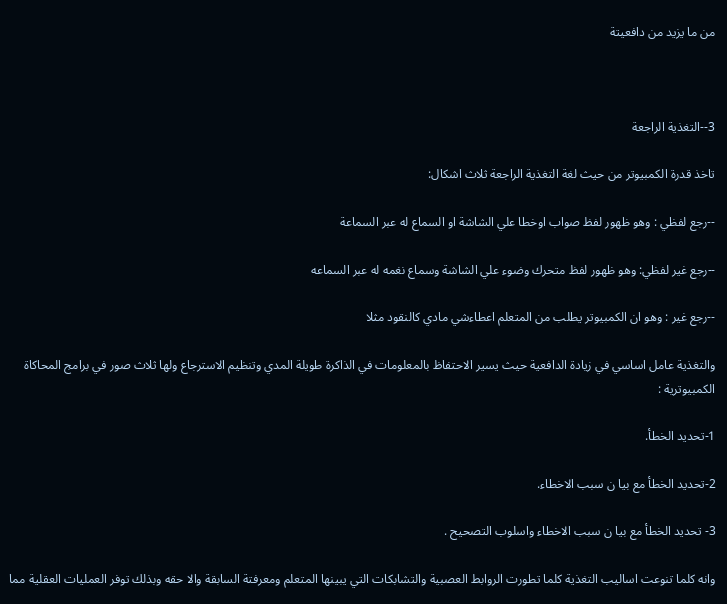من ما يزيد من دافعيتة



3--التغذية الراجعة

تاخذ قدرة الكمبيوتر من حيث لغة التغذية الراجعة ثلاث اشكال:

--رجع لفظي : وهو ظهور لفظ صواب اوخطا علي الشاشة او السماع له عبر السماعة

--رجع غير لفظي: وهو ظهور لفظ متحرك وضوء علي الشاشة وسماع نغمه له عبر السماعه

--رجع غير : وهو ان الكمبيوتر يطلب من المتعلم اعطاءشي مادي كالنقود مثلا

والتغذية عامل اساسي في زيادة الدافعية حيث يسير الاحتفاظ بالمعلومات في الذاكرة طويلة المدي وتنظيم الاسترجاع ولها ثلاث صور في برامج المحاكاة الكمبيوترية :

1-تحديد الخطأ.

2-تحديد الخطأ مع بيا ن سبب الاخطاء.

3- تحديد الخطأ مع بيا ن سبب الاخطاء واسلوب التصحيح .

وانه كلما تنوعت اساليب التغذية كلما تطورت الروابط العصبية والتشابكات التي يبينها المتعلم ومعرفتة السابقة والا حقه وبذلك توفر العمليات العقلية مما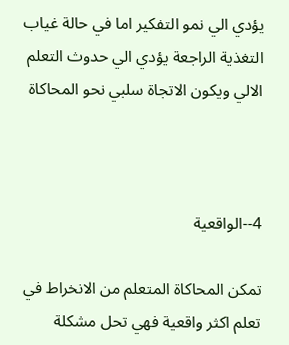يؤدي الي نمو التفكير اما في حالة غياب التغذية الراجعة يؤدي الي حدوث التعلم الالي ويكون الاتجاة سلبي نحو المحاكاة



4--الواقعية

تمكن المحاكاة المتعلم من الانخراط في تعلم اكثر واقعية فهي تحل مشكلة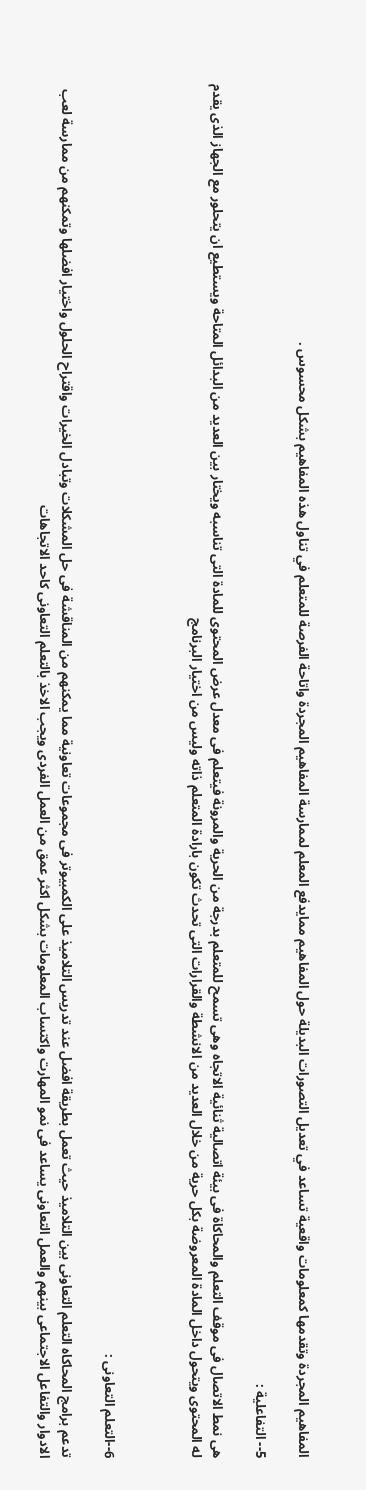المفاهيم المجردة وتقدمها كمعلومات واقعية تساعد في تعديل التصورات البديلة حول المفاهيم ممايدفع المعلم لممارسة المفاهيم المجردة واتاحة الفرصة للمتعلم في تناول هذه المفاهيم بشكل محسوس .

5-- التفاعلية :

هى نمط الاتصال فى موقف التعلم والمحاكاة فى بيئة اتصالية ثنائية الاتجاه وهى تسمح للمتعلم بدرجة من الحرية والمرونة فيتعلم فى معدل عرض المحتوى للمادة التى تناسبه ويختار بين العديد من البدائل المتاحة ويستطيع ان يتحلور مع الجهاز الذى يقدم له المحتوى ويتحول داخل المادة المعروضة بكل حرية من خلال العديد من الانشطة والقرارات التى تحدث تكون بارادة المتعلم ذاته وليس من اختيار البرنامج



6--التعلم التعاونى :

تدعم برامج المحاكاه التعلم التعاونى بين التلاميذ حيث تعمل بطريقة افضل عند تدريس التلاميذ على الكمبيوتر فى مجموعات تعاونية مما يمكنهم من المناقشة فى حل المشكلات وتبادل الخيرات واقتراح الحلول واختيار افضلها وتمكنهم من ممارسة لعب الادوار والتفاعل الاجتماعى بينهم والعمل التعاونى يساعد فى نمو المهارت واكتساب المعلومات بشكل اكثر عمق من العمل الفردى ويجب الاخذ بالتعلم التعاونى كاحد الاتجاهات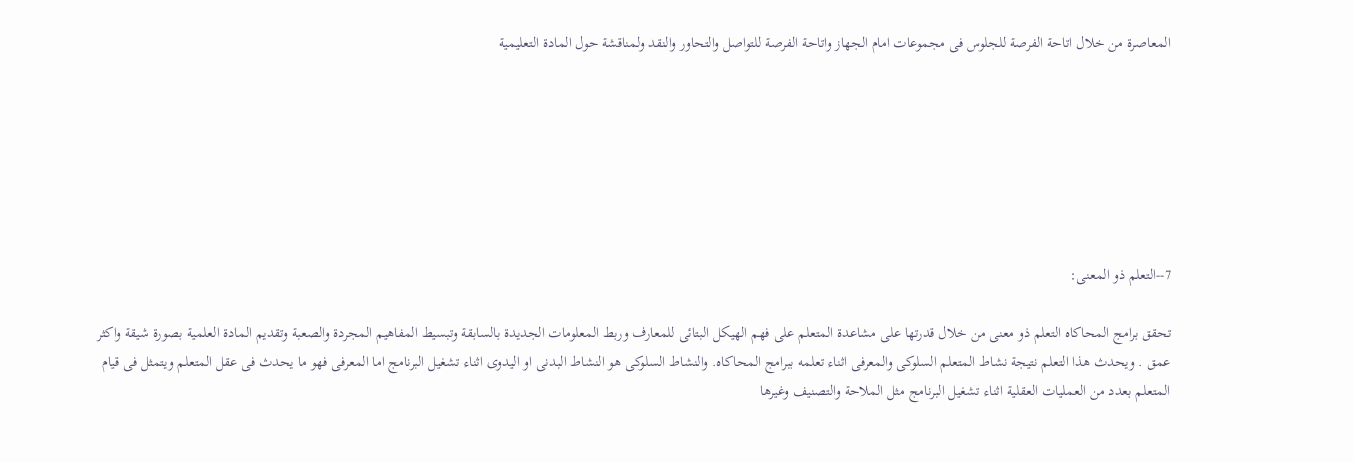المعاصرة من خلال اتاحة الفرصة للجلوس فى مجموعات امام الجهاز واتاحة الفرصة للتواصل والتحاور والنقد ولمناقشة حول المادة التعليمية







7--التعلم ذو المعنى:

تحقق برامج المحاكاه التعلم ذو معنى من خلال قدرتها على مشاعدة المتعلم على فهم الهيكل البتائى للمعارف وربط المعلومات الجديدة بالسابقة وتبسيط المفاهيم المجردة والصعبة وتقديم المادة العلمية بصورة شيقة واكثر عمق . ويحدث هذا التعلم نتيجة نشاط المتعلم السلوكى والمعرفى اثناء تعلمه ببرامج المحاكاه. والنشاط السلوكى هو النشاط البدنى او اليدوى اثناء تشغيل البرنامج اما المعرفى فهو ما يحدث فى عقل المتعلم ويتمثل فى قيام المتعلم بعدد من العمليات العقلية اثناء تشغيل البرنامج مثل الملاحة والتصنيف وغيرها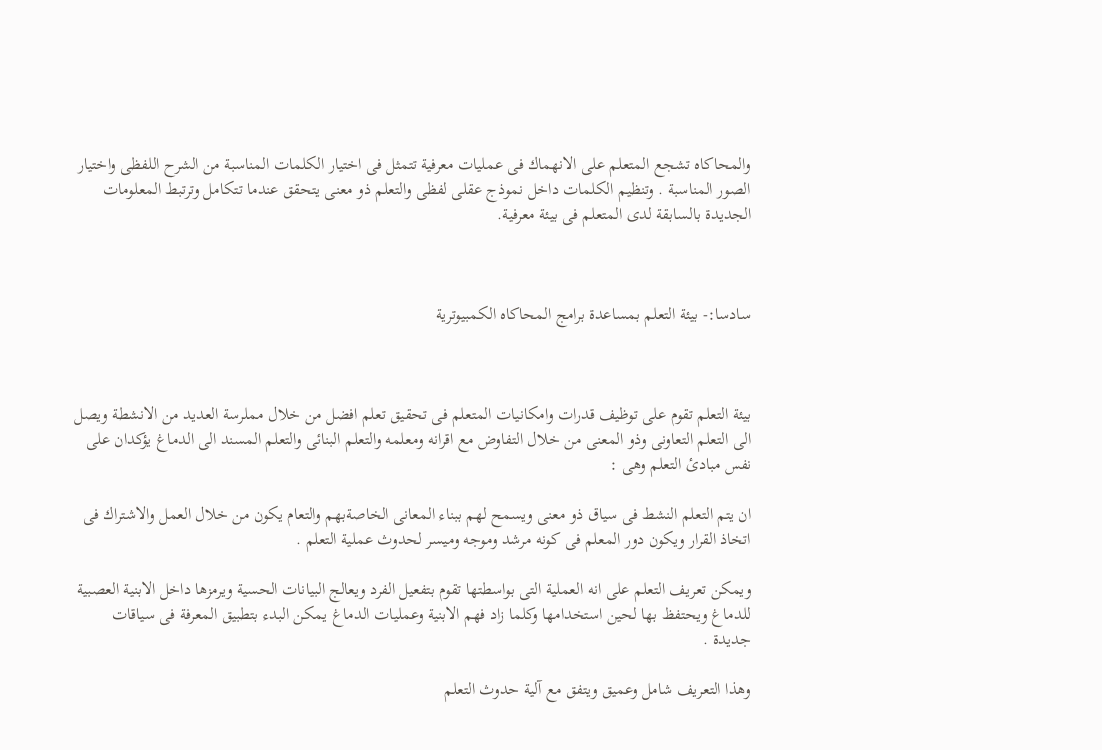والمحاكاه تشجع المتعلم على الانهماك فى عمليات معرفية تتمثل فى اختيار الكلمات المناسبة من الشرح اللفظى واختيار الصور المناسبة . وتنظيم الكلمات داخل نموذج عقلى لفظى والتعلم ذو معنى يتحقق عندما تتكامل وترتبط المعلومات الجديدة بالسابقة لدى المتعلم فى بيئة معرفية.



سادسا:- بيئة التعلم بمساعدة برامج المحاكاه الكمبيوترية



بيئة التعلم تقوم على توظيف قدرات وامكانيات المتعلم فى تحقيق تعلم افضل من خلال مملرسة العديد من الانشطة ويصل الى التعلم التعاونى وذو المعنى من خلال التفاوض مع اقرانه ومعلمه والتعلم البنائى والتعلم المسند الى الدماغ يؤكدان على نفس مبادئ التعلم وهى :

ان يتم التعلم النشط فى سياق ذو معنى ويسمح لهم ببناء المعانى الخاصةبهم والتعام يكون من خلال العمل والاشتراك فى اتخاذ القرار ويكون دور المعلم فى كونه مرشد وموجه وميسر لحدوث عملية التعلم .

ويمكن تعريف التعلم على انه العملية التى بواسطتها تقوم بتفعيل الفرد ويعالج البيانات الحسية ويرمزها داخل الابنية العصبية للدماغ ويحتفظ بها لحين استخدامها وكلما زاد فهم الابنية وعمليات الدماغ يمكن البدء بتطبيق المعرفة فى سياقات جديدة .

وهذا التعريف شامل وعميق ويتفق مع آلية حدوث التعلم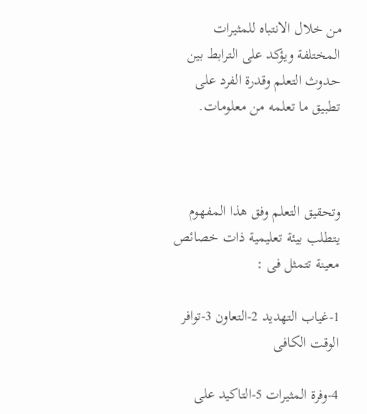من خلال الانتباه للمثيرات المختلفة ويؤكد على الترابط بين حدوث التعلم وقدرة الفرد على تطبيق ما تعلمه من معلومات.



وتحقيق التعلم وفق هذا المفهوم يتطلب بيئة تعليمية ذات خصائص معينة تتمثل فى :

1-غياب التهديد 2-التعاون 3-توافر الوقت الكافى

4-وفرة المثيرات 5-التاكيد على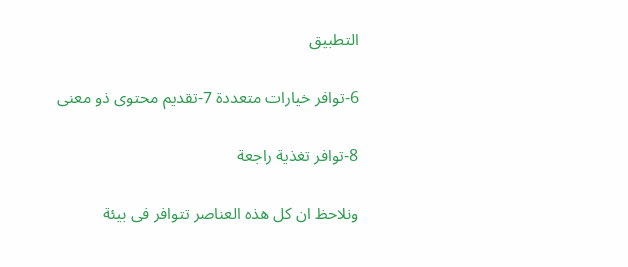التطبيق

6-توافر خيارات متعددة 7-تقديم محتوى ذو معنى

8-توافر تغذية راجعة

ونلاحظ ان كل هذه العناصر تتوافر فى بيئة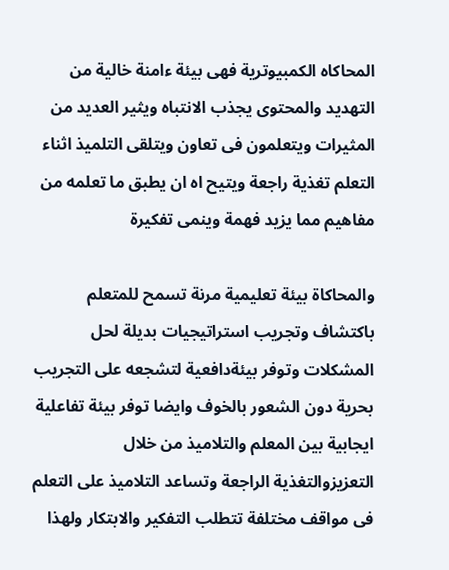المحاكاه الكمبيوترية فهى بيئة ءامنة خالية من التهديد والمحتوى يجذب الانتباه ويثير العديد من المثيرات ويتعلمون فى تعاون ويتلقى التلميذ اثناء التعلم تغذية راجعة ويتيح اه ان يطبق ما تعلمه من مفاهيم مما يزيد فهمة وينمى تفكيرة

والمحاكاة بيئة تعليمية مرنة تسمح للمتعلم باكتشاف وتجريب استراتيجيات بديلة لحل المشكلات وتوفر بيئةدافعية لتشجعه على التجريب بحرية دون الشعور بالخوف وايضا توفر بيئة تفاعلية ايجابية بين المعلم والتلاميذ من خلال التعزيزوالتغذية الراجعة وتساعد التلاميذ على التعلم فى مواقف مختلفة تتطلب التفكير والابتكار ولهذا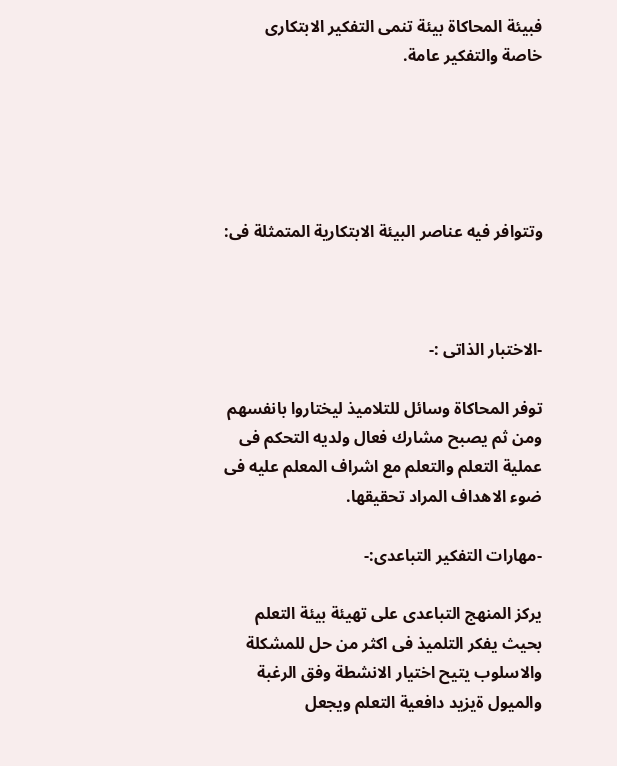فبيئة المحاكاة بيئة تنمى التفكير الابتكارى خاصة والتفكير عامة.





وتتوافر فيه عناصر البيئة الابتكارية المتمثلة فى:



-الاختبار الذاتى :-

توفر المحاكاة وسائل للتلاميذ ليختاروا بانفسهم ومن ثم يصبح مشارك فعال ولديه التحكم فى عملية التعلم والتعلم مع اشراف المعلم عليه فى ضوء الاهداف المراد تحقيقها.

-مهارات التفكير التباعدى:-

يركز المنهج التباعدى على تهيئة بيئة التعلم بحيث يفكر التلميذ فى اكثر من حل للمشكلة والاسلوب يتيح اختيار الانشطة وفق الرغبة والميول ةيزيد دافعية التعلم ويجعل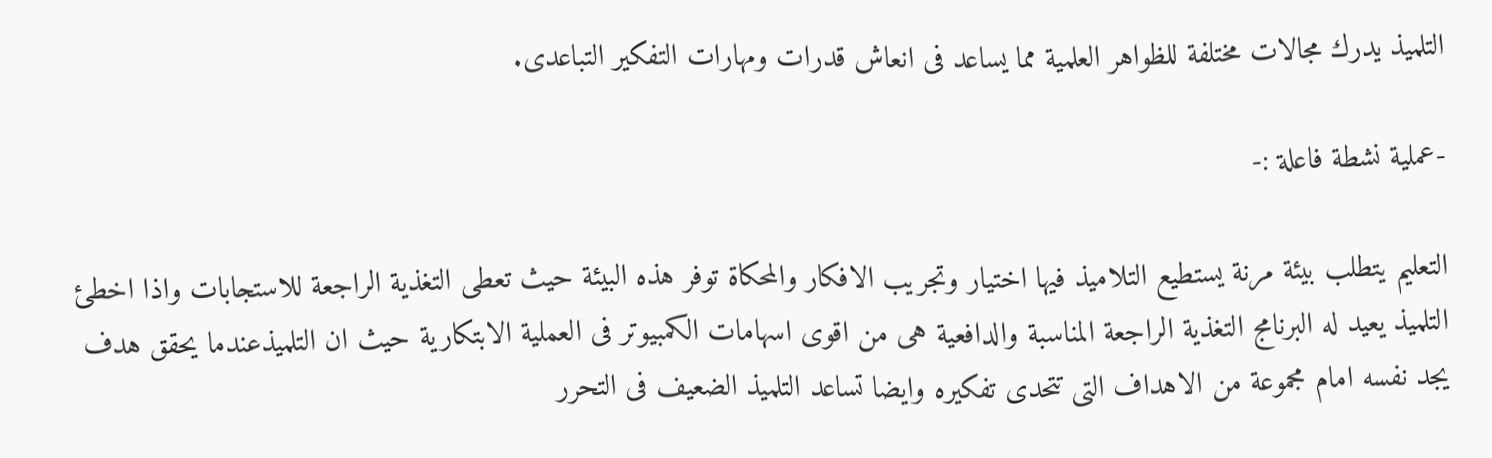التلميذ يدرك مجالات مختلفة للظواهر العلمية مما يساعد فى انعاش قدرات ومهارات التفكير التباعدى.

-عملية نشطة فاعلة :-

التعليم يتطلب بيئة مرنة يستطيع التلاميذ فيها اختيار وتجريب الافكار والمحكاة توفر هذه البيئة حيث تعطى التغذية الراجعة للاستجابات واذا اخطئ التلميذ يعيد له البرنامج التغذية الراجعة المناسبة والدافعية هى من اقوى اسهامات الكمبيوتر فى العملية الابتكارية حيث ان التلميذعندما يحقق هدف يجد نفسه امام مجموعة من الاهداف التى تتحدى تفكيره وايضا تساعد التلميذ الضعيف فى التحرر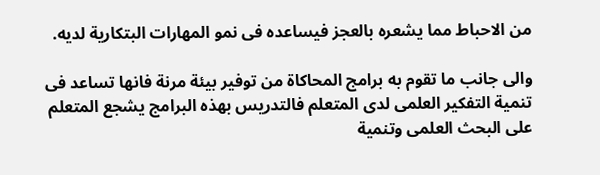من الاحباط مما يشعره بالعجز فيساعده فى نمو المهارات البتكارية لديه.

والى جانب ما تقوم به برامج المحاكاة من توفير بيئة مرنة فانها تساعد فى تنمية التفكير العلمى لدى المتعلم فالتدريس بهذه البرامج يشجع المتعلم على البحث العلمى وتنمية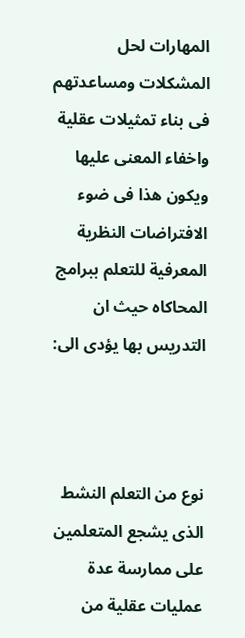المهارات لحل المشكلات ومساعدتهم فى بناء تمثيلات عقلية واخفاء المعنى عليها ويكون هذا فى ضوء الافتراضات النظرية المعرفية للتعلم ببرامج المحاكاه حيث ان التدريس بها يؤدى الى:



نوع من التعلم النشط الذى يشجع المتعلمين على ممارسة عدة عمليات عقلية من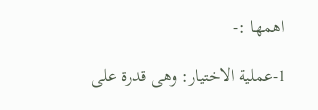اهمها :-

1-عملية الاختيار: وهى قدرة على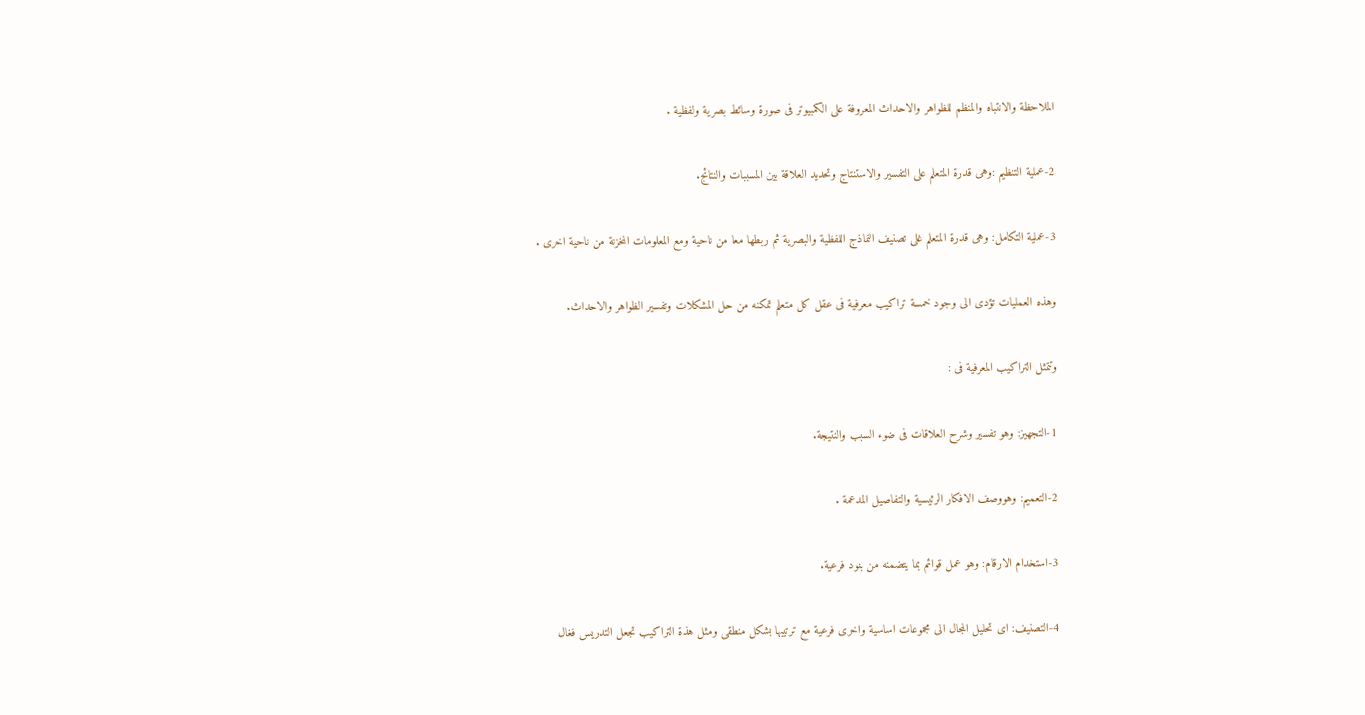الملاحظة والانتباه والمنظم للظواهر والاحداث المعروفة على الكمبيوتر فى صورة وسائط بصرية ولفظية .

2-عملية التنظيم :وهى قدرة المتعلم على التفسير والاستنتاج وتحديد العلاقة بين المسببات والنتائج.

3-عملية التكامل: وهى قدرة المتعلم غلى تصنيف النماذج اللفظية والبصرية ثم ربطها معا من ناحية ومع المعلومات المخزنة من ناحية اخرى .

وهذه العمليات تؤدى الى وجود خمسة تراكيب معرفية فى عقل كل متعلم تمكنه من حل المشكلات وتفسير الظواهر والاحداث.

وتتمثل التراكيب المعرفية فى :

1-التجهيز: وهو تفسير وشرح العلاقات فى ضوء السبب والنتيجة.

2-التعميم: وهووصف الافكار الرئيسية والتفاصيل المدعمة .

3-استخدام الارقام: وهو عمل قوائم بما يتضمنه من بنود فرعية.

4-التصنيف: اى تحليل المجال الى مجموعات اساسية واخرى فرعية مع ترتيبها بشكل منطقى ومثل هذة التراكيب تجعل التدريس فغال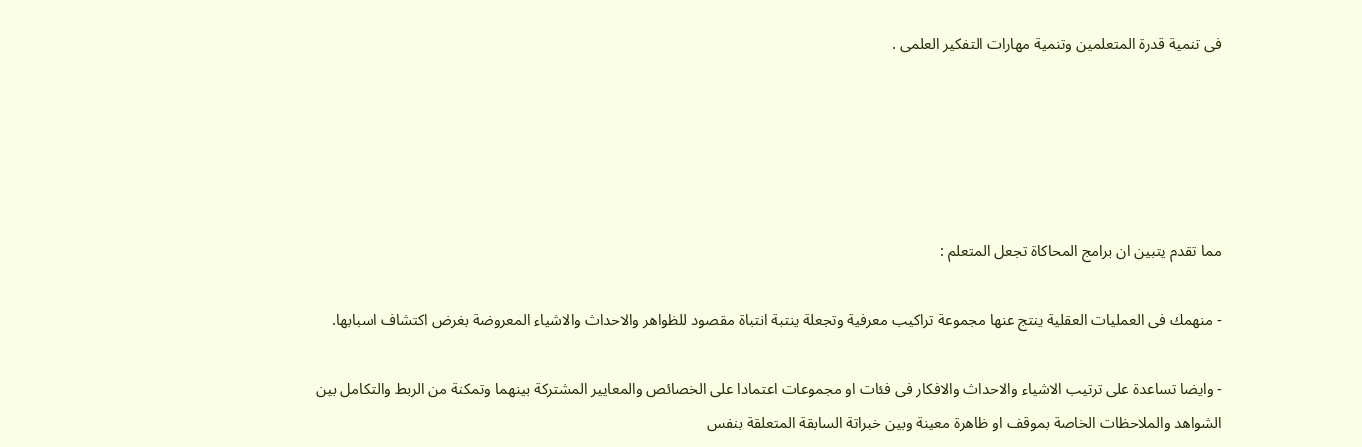فى تنمية قدرة المتعلمين وتنمية مهارات التفكير العلمى .





مما تقدم يتبين ان برامج المحاكاة تجعل المتعلم :

- منهمك فى العمليات العقلية ينتج عنها مجموعة تراكيب معرفية وتجعلة ينتبة انتباة مقصود للظواهر والاحداث والاشياء المعروضة بغرض اكتشاف اسبابها.

- وايضا تساعدة على ترتيب الاشياء والاحداث والافكار فى فئات او مجموعات اعتمادا على الخصائص والمعايير المشتركة بينهما وتمكنة من الربط والتكامل بين الشواهد والملاحظات الخاصة بموقف او ظاهرة معينة وبين خبراتة السابقة المتعلقة بنفس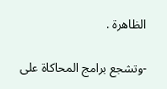الظاهرة .

-وتشجع برامج المحاكاة على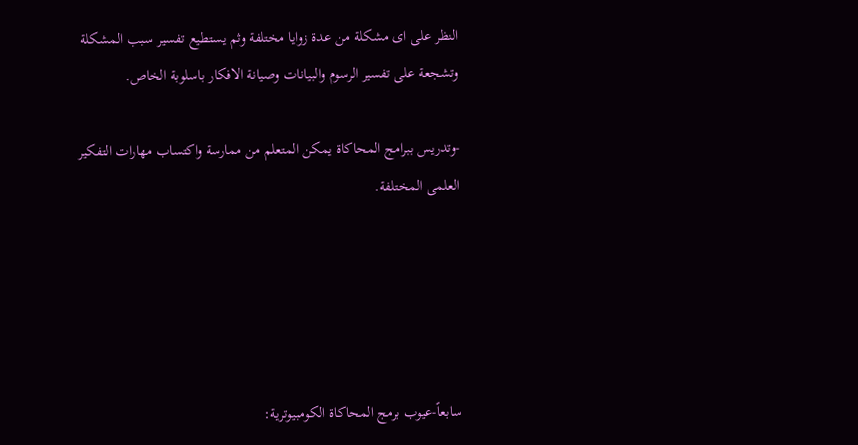النظر على اى مشكلة من عدة زوايا مختلفة وثم يستطيع تفسير سبب المشكلة وتشجعة على تفسير الرسوم والبيانات وصيانة الافكار باسلوبة الخاص.

-وتدريس ببرامج المحاكاة يمكن المتعلم من ممارسة واكتساب مهارات التفكير العلمى المختلفة.





سابعاً-عيوب برمج المحاكاة الكومبيوترية: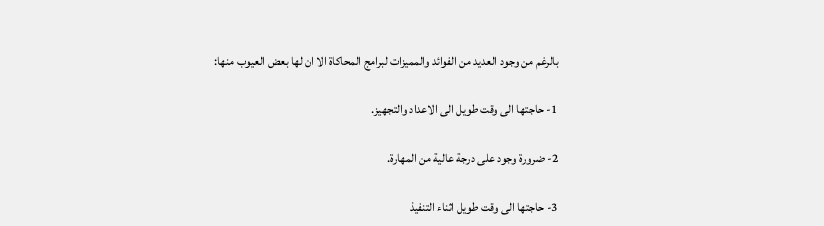بالرغم من وجود العديد من الفوائد والمميزات لبرامج المحاكاة الا ان لها بعض العيوب منها:

1- حاجتها الى وقت طويل الى الاعداد والتجهيز.

2- ضرورة وجود على درجة عالية من المهارة.

3- حاجتها الى وقت طويل اثناء التنفيذ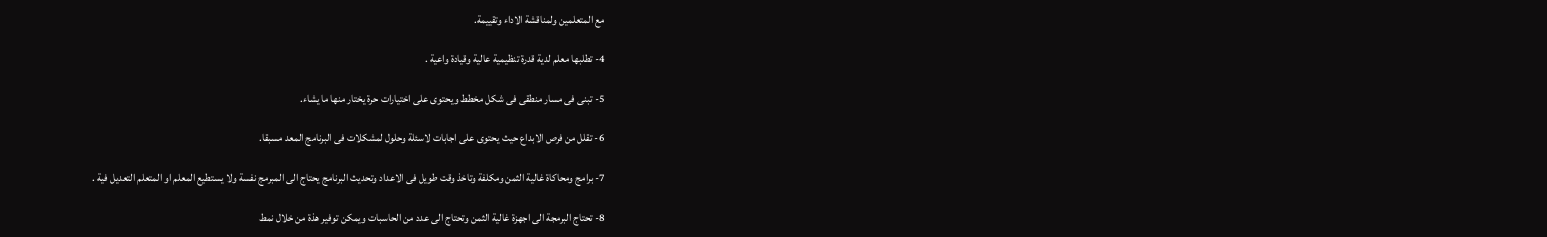مع المتعلمين ولمناقشة الاداء وتقييمة.

4- تطلبها معلم لدية قدرة تنظيمية عالية وقيادة واعية .

5- تبنى فى مسار منطقى فى شكل مخطط ويحتوى على اختيارات حرة يختار منها ما يشاء.

6- تقلل من فرص الابداع حيث يحتوى على اجابات لاسئلة وحلول لمشكلات فى البرنامج المعد مسبقا.

7- برامج ومحاكاة غالية الثمن ومكلفة وتاخذ وقت طويل فى الاعداد وتحديث البرنامج يحتاج الى المبرمج نفسة ولا يستطيع المعلم او المتعلم التعديل فية .

8- تحتاج البرمجة الى اجهزة غالية الثمن وتحتاج الى عدد من الحاسبات ويمكن توفير هذة من خلال نمط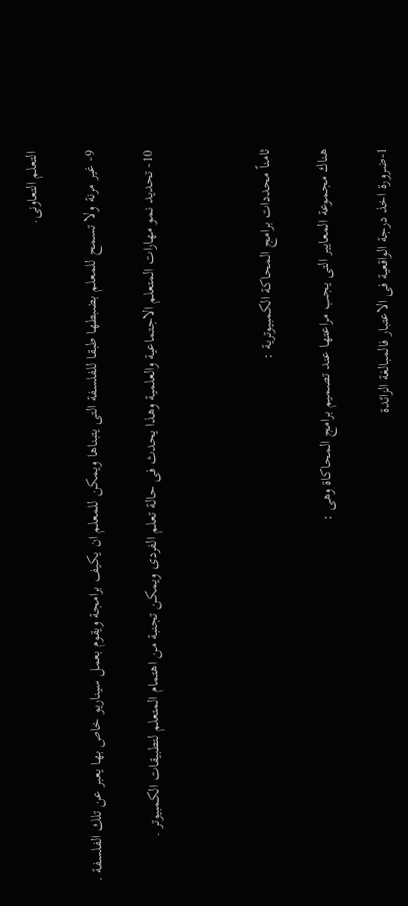التعلم التعاونى.

9- غير مرنة ولا تسمح للمعلم بضبطها طبقا للفلسفة التى يتبناها ويمكن للمعلم ان يكيف برامجة ويقوم بعمل سيناريو خاص بها يعبر عن تلك الفلسفة .

10- تحديد نمو مهارات المتعلم الاجتماعية والعلمية وهذا يحدث فى حالة تعلم الفردى ويمكن تجنبة من اهتمام المتعلم لتطبيقات الكمبيوتر .



ثامناً محددات برامج المحاكة الكمبيوترية :

هناك مجموعة المعايير التى يجب مراعتها عند تصميم برامج المحاكاة وهى :

1-ضرورة اخذ درجة الواقعية فى الاعتبار فالمبالغة الزائدة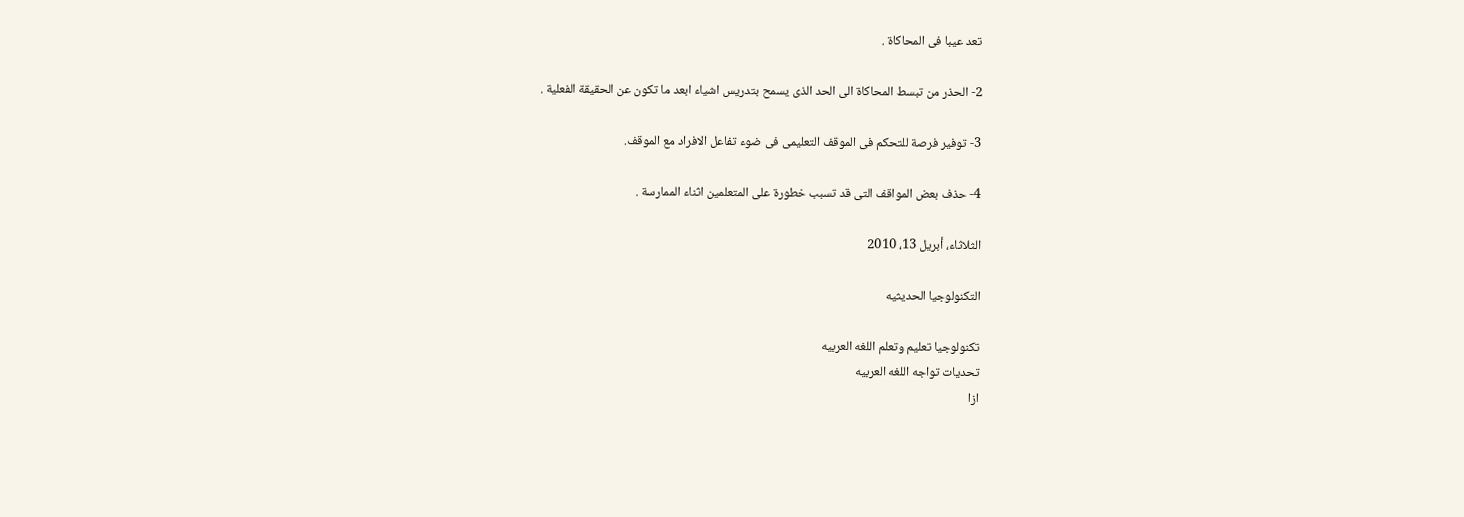تعد عيبا فى المحاكاة .

2- الحذر من تبسط المحاكاة الى الحد الذى يسمح بتدريس اشياء ابعد ما تكون عن الحقيقة الفعلية .

3- توفير فرصة للتحكم فى الموقف التعليمى فى ضوء تفاعل الافراد مع الموقف.

4- حذف بعض المواقف التى قد تسبب خطورة على المتعلمين اثناء الممارسة .

الثلاثاء، أبريل 13، 2010

التكنولوجيا الحديثيه

تكنولوجيا تعليم وتعلم اللغه العربيه
تحديات تواجه اللغه العربيه
ازا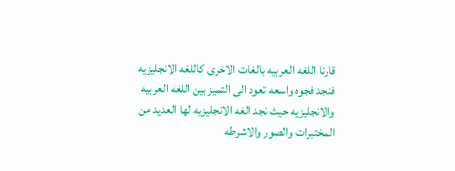قارنا اللغه العربيه بالغات الاخرى كاللغه الانجليزيه
فنجد فجوه واسعه تعود الى التميز بين اللغه العربيه والانجليزيه حيث نجد الغه الانجليزيه لها العديد من المختبرات والصور والاشرطه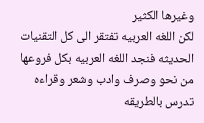وغيرها الكثير
لكن اللغه العربيه تفتقر الى كل التقنيات الحديثه فنجد اللغه العربيه بكل فروعها من نحو وصرف وادب وشعر وقراءه تدرس بالطريقه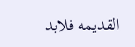القديمه فلابد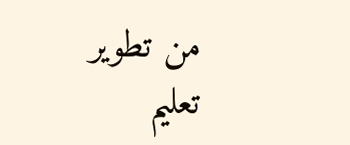من تطوير تعليم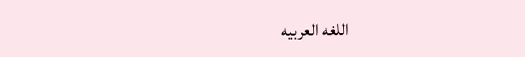اللغه العربيه